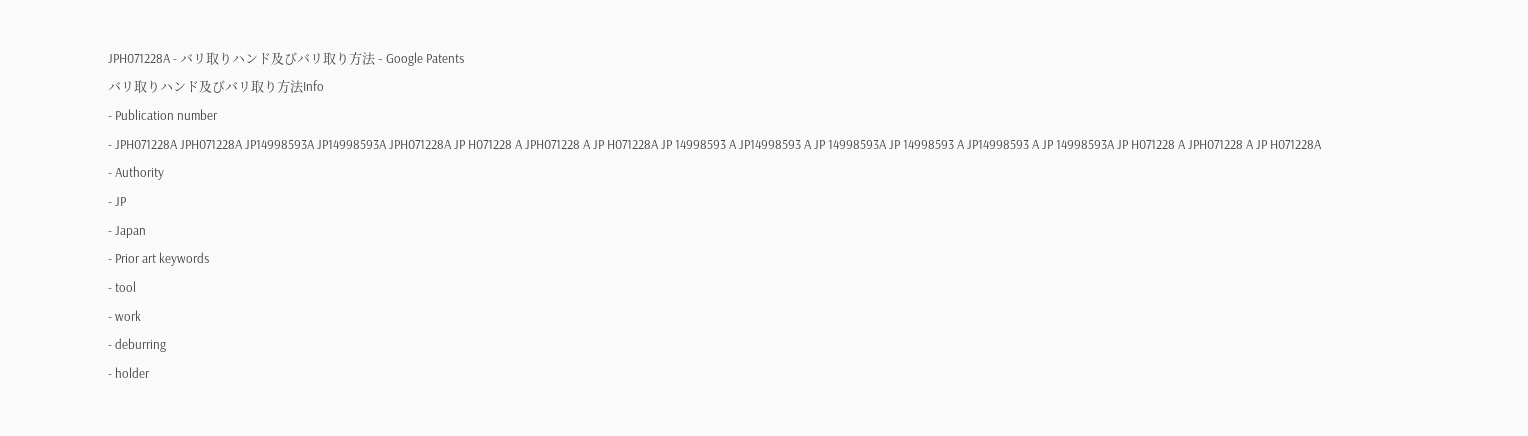JPH071228A - バリ取りハンド及びバリ取り方法 - Google Patents
バリ取りハンド及びバリ取り方法Info
- Publication number
- JPH071228A JPH071228A JP14998593A JP14998593A JPH071228A JP H071228 A JPH071228 A JP H071228A JP 14998593 A JP14998593 A JP 14998593A JP 14998593 A JP14998593 A JP 14998593A JP H071228 A JPH071228 A JP H071228A
- Authority
- JP
- Japan
- Prior art keywords
- tool
- work
- deburring
- holder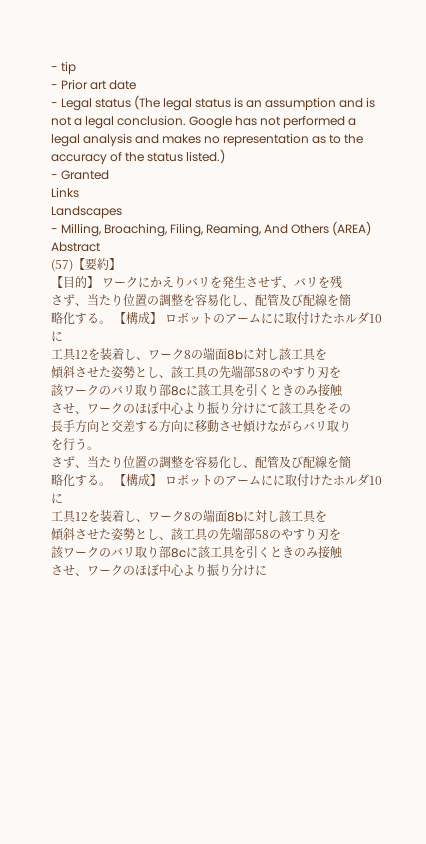- tip
- Prior art date
- Legal status (The legal status is an assumption and is not a legal conclusion. Google has not performed a legal analysis and makes no representation as to the accuracy of the status listed.)
- Granted
Links
Landscapes
- Milling, Broaching, Filing, Reaming, And Others (AREA)
Abstract
(57)【要約】
【目的】 ワークにかえりバリを発生させず、バリを残
さず、当たり位置の調整を容易化し、配管及び配線を簡
略化する。 【構成】 ロボットのアームにに取付けたホルダ10に
工具12を装着し、ワーク8の端面8bに対し該工具を
傾斜させた姿勢とし、該工具の先端部58のやすり刃を
該ワークのバリ取り部8cに該工具を引くときのみ接触
させ、ワークのほぼ中心より振り分けにて該工具をその
長手方向と交差する方向に移動させ傾けながらバリ取り
を行う。
さず、当たり位置の調整を容易化し、配管及び配線を簡
略化する。 【構成】 ロボットのアームにに取付けたホルダ10に
工具12を装着し、ワーク8の端面8bに対し該工具を
傾斜させた姿勢とし、該工具の先端部58のやすり刃を
該ワークのバリ取り部8cに該工具を引くときのみ接触
させ、ワークのほぼ中心より振り分けに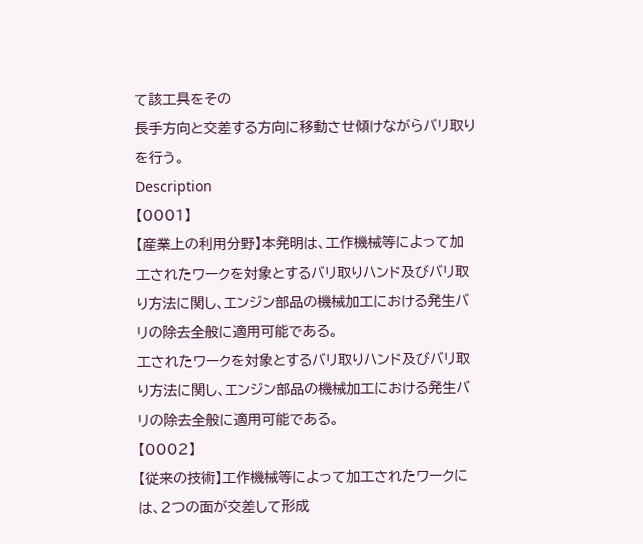て該工具をその
長手方向と交差する方向に移動させ傾けながらバリ取り
を行う。
Description
【0001】
【産業上の利用分野】本発明は、工作機械等によって加
工されたワークを対象とするバリ取りハンド及びバリ取
り方法に関し、エンジン部品の機械加工における発生バ
リの除去全般に適用可能である。
工されたワークを対象とするバリ取りハンド及びバリ取
り方法に関し、エンジン部品の機械加工における発生バ
リの除去全般に適用可能である。
【0002】
【従来の技術】工作機械等によって加工されたワークに
は、2つの面が交差して形成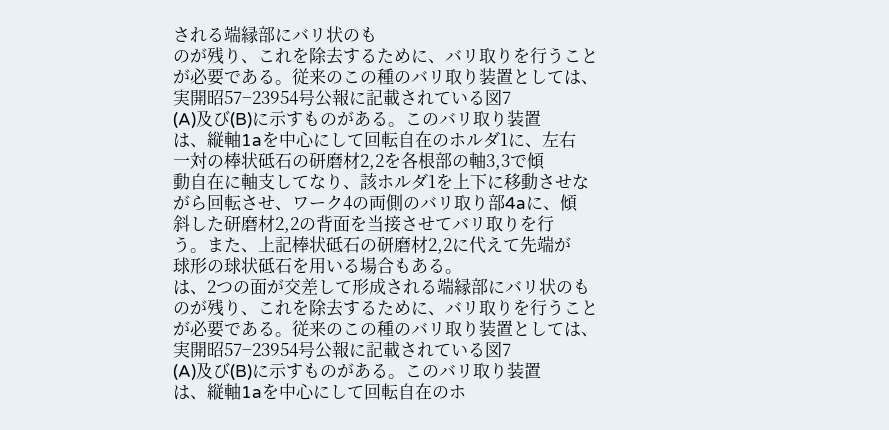される端縁部にバリ状のも
のが残り、これを除去するために、バリ取りを行うこと
が必要である。従来のこの種のバリ取り装置としては、
実開昭57−23954号公報に記載されている図7
(A)及び(B)に示すものがある。このバリ取り装置
は、縦軸1aを中心にして回転自在のホルダ1に、左右
一対の棒状砥石の研磨材2,2を各根部の軸3,3で傾
動自在に軸支してなり、該ホルダ1を上下に移動させな
がら回転させ、ワーク4の両側のバリ取り部4aに、傾
斜した研磨材2,2の背面を当接させてバリ取りを行
う。また、上記棒状砥石の研磨材2,2に代えて先端が
球形の球状砥石を用いる場合もある。
は、2つの面が交差して形成される端縁部にバリ状のも
のが残り、これを除去するために、バリ取りを行うこと
が必要である。従来のこの種のバリ取り装置としては、
実開昭57−23954号公報に記載されている図7
(A)及び(B)に示すものがある。このバリ取り装置
は、縦軸1aを中心にして回転自在のホ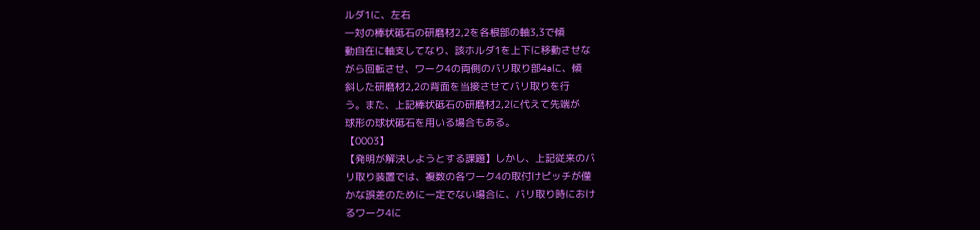ルダ1に、左右
一対の棒状砥石の研磨材2,2を各根部の軸3,3で傾
動自在に軸支してなり、該ホルダ1を上下に移動させな
がら回転させ、ワーク4の両側のバリ取り部4aに、傾
斜した研磨材2,2の背面を当接させてバリ取りを行
う。また、上記棒状砥石の研磨材2,2に代えて先端が
球形の球状砥石を用いる場合もある。
【0003】
【発明が解決しようとする課題】しかし、上記従来のバ
リ取り装置では、複数の各ワーク4の取付けピッチが僅
かな誤差のために一定でない場合に、バリ取り時におけ
るワーク4に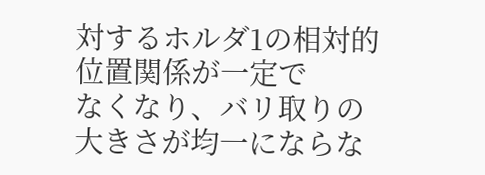対するホルダ1の相対的位置関係が一定で
なくなり、バリ取りの大きさが均一にならな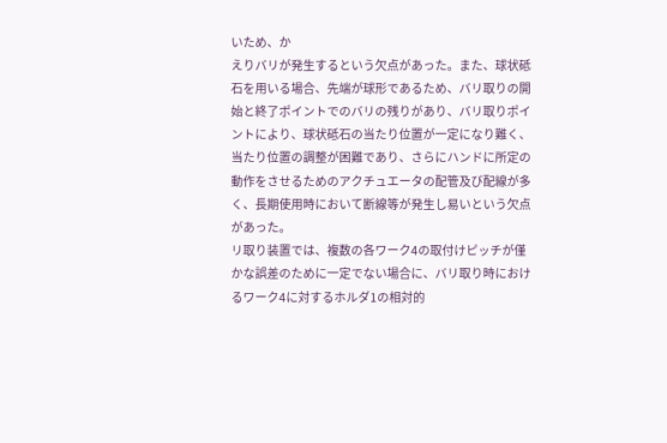いため、か
えりバリが発生するという欠点があった。また、球状砥
石を用いる場合、先端が球形であるため、バリ取りの開
始と終了ポイントでのバリの残りがあり、バリ取りポイ
ントにより、球状砥石の当たり位置が一定になり難く、
当たり位置の調整が困難であり、さらにハンドに所定の
動作をさせるためのアクチュエータの配管及び配線が多
く、長期使用時において断線等が発生し易いという欠点
があった。
リ取り装置では、複数の各ワーク4の取付けピッチが僅
かな誤差のために一定でない場合に、バリ取り時におけ
るワーク4に対するホルダ1の相対的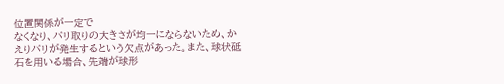位置関係が一定で
なくなり、バリ取りの大きさが均一にならないため、か
えりバリが発生するという欠点があった。また、球状砥
石を用いる場合、先端が球形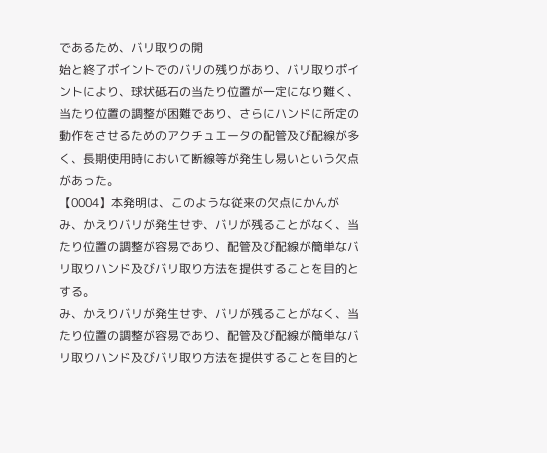であるため、バリ取りの開
始と終了ポイントでのバリの残りがあり、バリ取りポイ
ントにより、球状砥石の当たり位置が一定になり難く、
当たり位置の調整が困難であり、さらにハンドに所定の
動作をさせるためのアクチュエータの配管及び配線が多
く、長期使用時において断線等が発生し易いという欠点
があった。
【0004】本発明は、このような従来の欠点にかんが
み、かえりバリが発生せず、バリが残ることがなく、当
たり位置の調整が容易であり、配管及び配線が簡単なバ
リ取りハンド及びバリ取り方法を提供することを目的と
する。
み、かえりバリが発生せず、バリが残ることがなく、当
たり位置の調整が容易であり、配管及び配線が簡単なバ
リ取りハンド及びバリ取り方法を提供することを目的と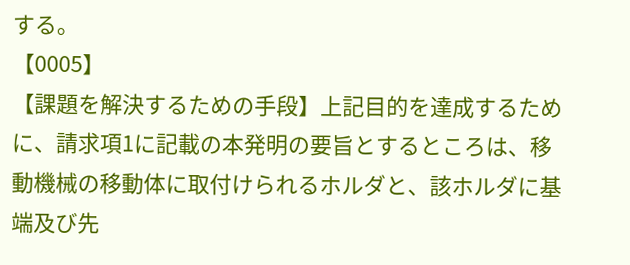する。
【0005】
【課題を解決するための手段】上記目的を達成するため
に、請求項1に記載の本発明の要旨とするところは、移
動機械の移動体に取付けられるホルダと、該ホルダに基
端及び先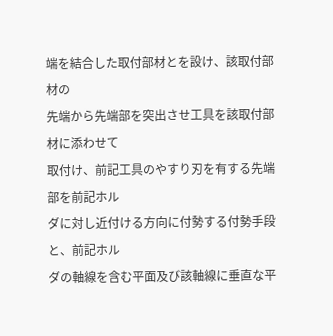端を結合した取付部材とを設け、該取付部材の
先端から先端部を突出させ工具を該取付部材に添わせて
取付け、前記工具のやすり刃を有する先端部を前記ホル
ダに対し近付ける方向に付勢する付勢手段と、前記ホル
ダの軸線を含む平面及び該軸線に垂直な平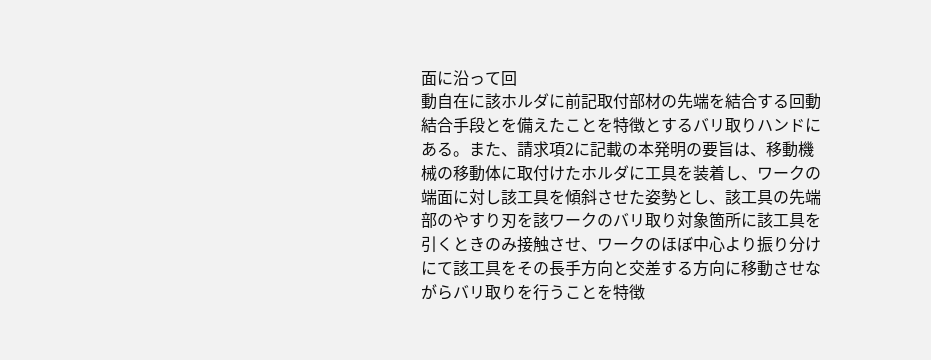面に沿って回
動自在に該ホルダに前記取付部材の先端を結合する回動
結合手段とを備えたことを特徴とするバリ取りハンドに
ある。また、請求項2に記載の本発明の要旨は、移動機
械の移動体に取付けたホルダに工具を装着し、ワークの
端面に対し該工具を傾斜させた姿勢とし、該工具の先端
部のやすり刃を該ワークのバリ取り対象箇所に該工具を
引くときのみ接触させ、ワークのほぼ中心より振り分け
にて該工具をその長手方向と交差する方向に移動させな
がらバリ取りを行うことを特徴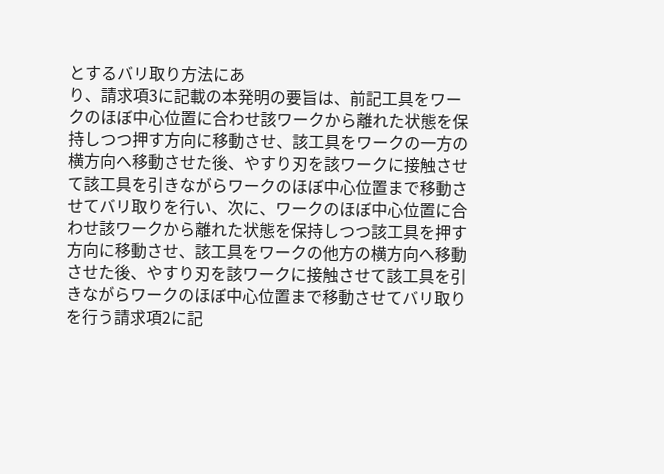とするバリ取り方法にあ
り、請求項3に記載の本発明の要旨は、前記工具をワー
クのほぼ中心位置に合わせ該ワークから離れた状態を保
持しつつ押す方向に移動させ、該工具をワークの一方の
横方向へ移動させた後、やすり刃を該ワークに接触させ
て該工具を引きながらワークのほぼ中心位置まで移動さ
せてバリ取りを行い、次に、ワークのほぼ中心位置に合
わせ該ワークから離れた状態を保持しつつ該工具を押す
方向に移動させ、該工具をワークの他方の横方向へ移動
させた後、やすり刃を該ワークに接触させて該工具を引
きながらワークのほぼ中心位置まで移動させてバリ取り
を行う請求項2に記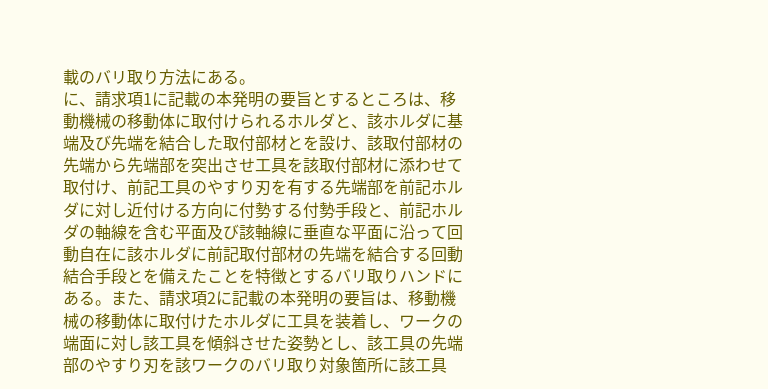載のバリ取り方法にある。
に、請求項1に記載の本発明の要旨とするところは、移
動機械の移動体に取付けられるホルダと、該ホルダに基
端及び先端を結合した取付部材とを設け、該取付部材の
先端から先端部を突出させ工具を該取付部材に添わせて
取付け、前記工具のやすり刃を有する先端部を前記ホル
ダに対し近付ける方向に付勢する付勢手段と、前記ホル
ダの軸線を含む平面及び該軸線に垂直な平面に沿って回
動自在に該ホルダに前記取付部材の先端を結合する回動
結合手段とを備えたことを特徴とするバリ取りハンドに
ある。また、請求項2に記載の本発明の要旨は、移動機
械の移動体に取付けたホルダに工具を装着し、ワークの
端面に対し該工具を傾斜させた姿勢とし、該工具の先端
部のやすり刃を該ワークのバリ取り対象箇所に該工具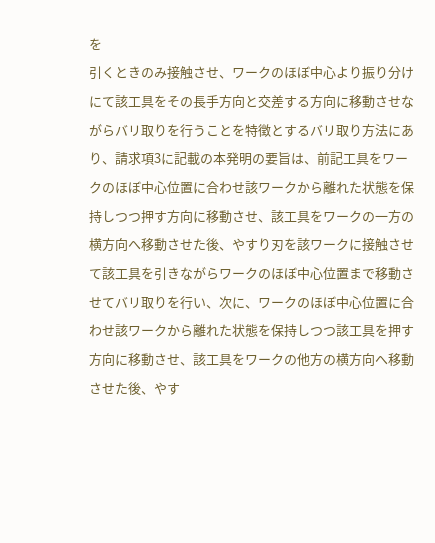を
引くときのみ接触させ、ワークのほぼ中心より振り分け
にて該工具をその長手方向と交差する方向に移動させな
がらバリ取りを行うことを特徴とするバリ取り方法にあ
り、請求項3に記載の本発明の要旨は、前記工具をワー
クのほぼ中心位置に合わせ該ワークから離れた状態を保
持しつつ押す方向に移動させ、該工具をワークの一方の
横方向へ移動させた後、やすり刃を該ワークに接触させ
て該工具を引きながらワークのほぼ中心位置まで移動さ
せてバリ取りを行い、次に、ワークのほぼ中心位置に合
わせ該ワークから離れた状態を保持しつつ該工具を押す
方向に移動させ、該工具をワークの他方の横方向へ移動
させた後、やす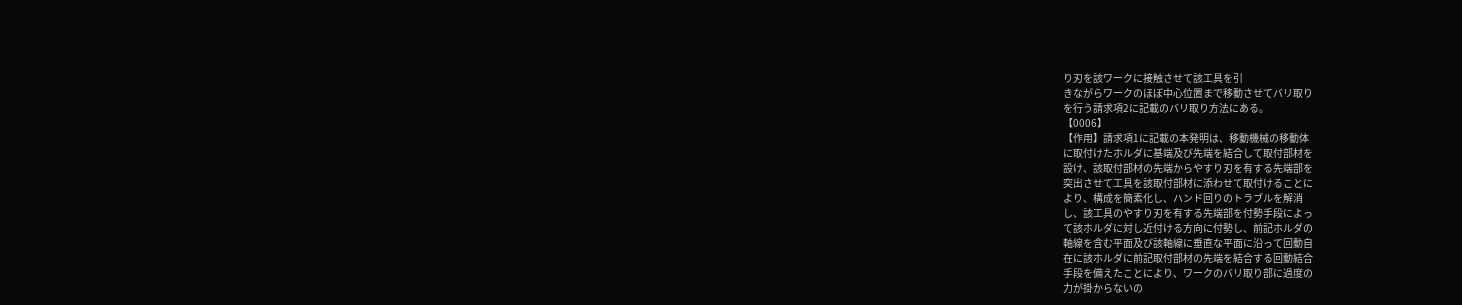り刃を該ワークに接触させて該工具を引
きながらワークのほぼ中心位置まで移動させてバリ取り
を行う請求項2に記載のバリ取り方法にある。
【0006】
【作用】請求項1に記載の本発明は、移動機械の移動体
に取付けたホルダに基端及び先端を結合して取付部材を
設け、該取付部材の先端からやすり刃を有する先端部を
突出させて工具を該取付部材に添わせて取付けることに
より、構成を簡素化し、ハンド回りのトラブルを解消
し、該工具のやすり刃を有する先端部を付勢手段によっ
て該ホルダに対し近付ける方向に付勢し、前記ホルダの
軸線を含む平面及び該軸線に垂直な平面に沿って回動自
在に該ホルダに前記取付部材の先端を結合する回動結合
手段を備えたことにより、ワークのバリ取り部に過度の
力が掛からないの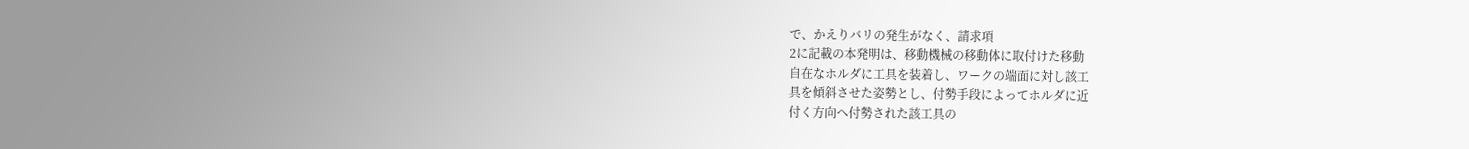で、かえりバリの発生がなく、請求項
2に記載の本発明は、移動機械の移動体に取付けた移動
自在なホルダに工具を装着し、ワークの端面に対し該工
具を傾斜させた姿勢とし、付勢手段によってホルダに近
付く方向へ付勢された該工具の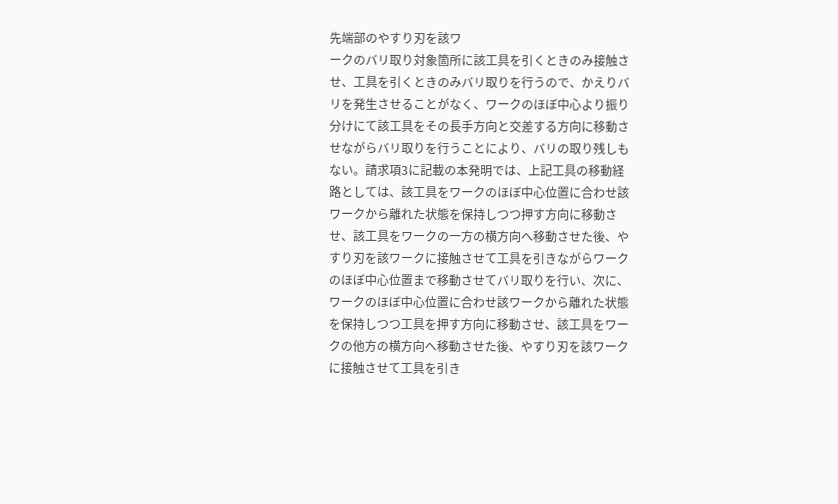先端部のやすり刃を該ワ
ークのバリ取り対象箇所に該工具を引くときのみ接触さ
せ、工具を引くときのみバリ取りを行うので、かえりバ
リを発生させることがなく、ワークのほぼ中心より振り
分けにて該工具をその長手方向と交差する方向に移動さ
せながらバリ取りを行うことにより、バリの取り残しも
ない。請求項3に記載の本発明では、上記工具の移動経
路としては、該工具をワークのほぼ中心位置に合わせ該
ワークから離れた状態を保持しつつ押す方向に移動さ
せ、該工具をワークの一方の横方向へ移動させた後、や
すり刃を該ワークに接触させて工具を引きながらワーク
のほぼ中心位置まで移動させてバリ取りを行い、次に、
ワークのほぼ中心位置に合わせ該ワークから離れた状態
を保持しつつ工具を押す方向に移動させ、該工具をワー
クの他方の横方向へ移動させた後、やすり刃を該ワーク
に接触させて工具を引き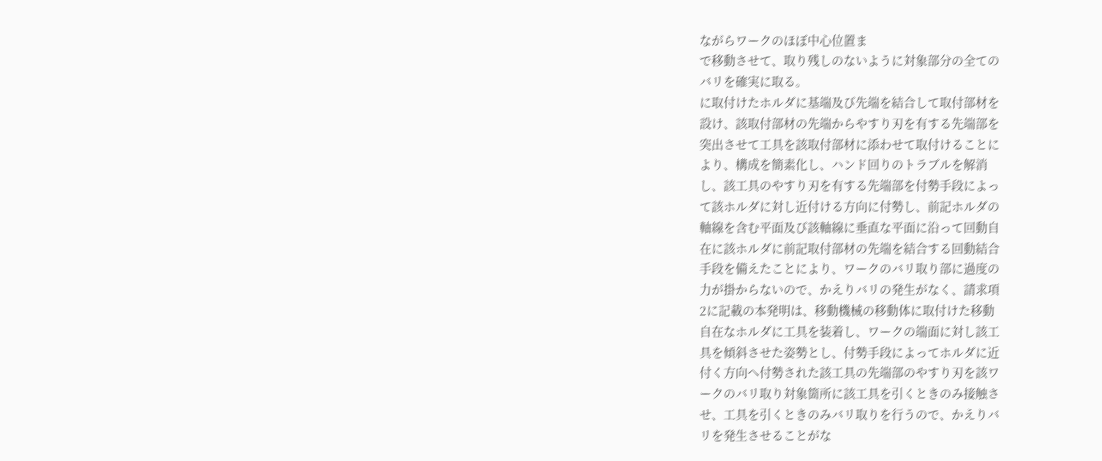ながらワークのほぼ中心位置ま
で移動させて、取り残しのないように対象部分の全ての
バリを確実に取る。
に取付けたホルダに基端及び先端を結合して取付部材を
設け、該取付部材の先端からやすり刃を有する先端部を
突出させて工具を該取付部材に添わせて取付けることに
より、構成を簡素化し、ハンド回りのトラブルを解消
し、該工具のやすり刃を有する先端部を付勢手段によっ
て該ホルダに対し近付ける方向に付勢し、前記ホルダの
軸線を含む平面及び該軸線に垂直な平面に沿って回動自
在に該ホルダに前記取付部材の先端を結合する回動結合
手段を備えたことにより、ワークのバリ取り部に過度の
力が掛からないので、かえりバリの発生がなく、請求項
2に記載の本発明は、移動機械の移動体に取付けた移動
自在なホルダに工具を装着し、ワークの端面に対し該工
具を傾斜させた姿勢とし、付勢手段によってホルダに近
付く方向へ付勢された該工具の先端部のやすり刃を該ワ
ークのバリ取り対象箇所に該工具を引くときのみ接触さ
せ、工具を引くときのみバリ取りを行うので、かえりバ
リを発生させることがな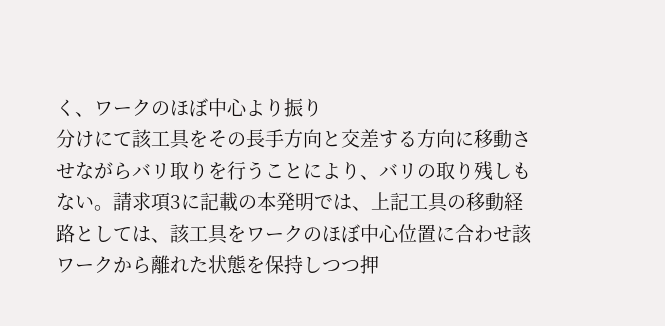く、ワークのほぼ中心より振り
分けにて該工具をその長手方向と交差する方向に移動さ
せながらバリ取りを行うことにより、バリの取り残しも
ない。請求項3に記載の本発明では、上記工具の移動経
路としては、該工具をワークのほぼ中心位置に合わせ該
ワークから離れた状態を保持しつつ押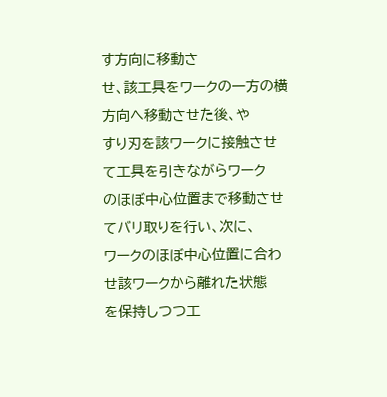す方向に移動さ
せ、該工具をワークの一方の横方向へ移動させた後、や
すり刃を該ワークに接触させて工具を引きながらワーク
のほぼ中心位置まで移動させてバリ取りを行い、次に、
ワークのほぼ中心位置に合わせ該ワークから離れた状態
を保持しつつ工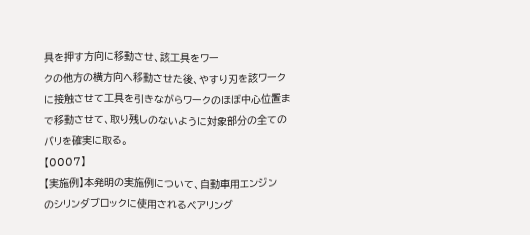具を押す方向に移動させ、該工具をワー
クの他方の横方向へ移動させた後、やすり刃を該ワーク
に接触させて工具を引きながらワークのほぼ中心位置ま
で移動させて、取り残しのないように対象部分の全ての
バリを確実に取る。
【0007】
【実施例】本発明の実施例について、自動車用エンジン
のシリンダブロックに使用されるベアリング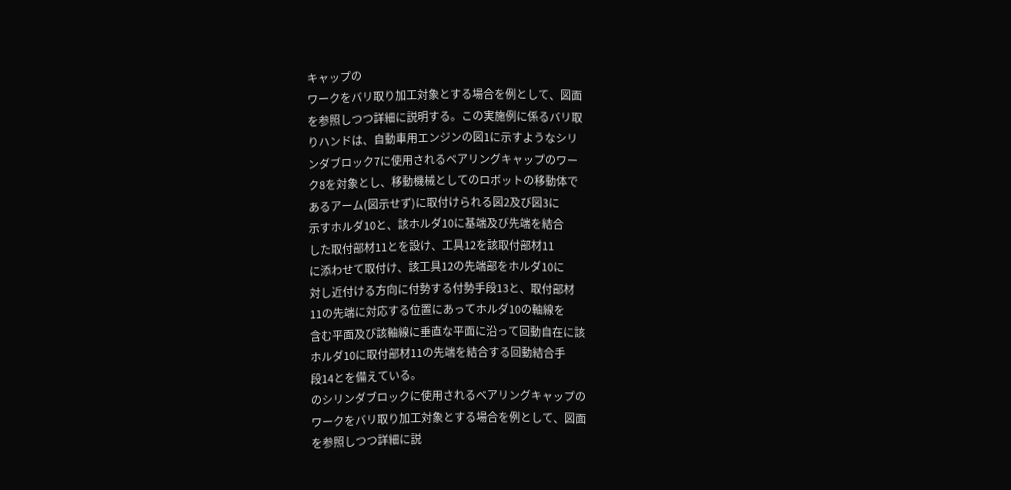キャップの
ワークをバリ取り加工対象とする場合を例として、図面
を参照しつつ詳細に説明する。この実施例に係るバリ取
りハンドは、自動車用エンジンの図1に示すようなシリ
ンダブロック7に使用されるベアリングキャップのワー
ク8を対象とし、移動機械としてのロボットの移動体で
あるアーム(図示せず)に取付けられる図2及び図3に
示すホルダ10と、該ホルダ10に基端及び先端を結合
した取付部材11とを設け、工具12を該取付部材11
に添わせて取付け、該工具12の先端部をホルダ10に
対し近付ける方向に付勢する付勢手段13と、取付部材
11の先端に対応する位置にあってホルダ10の軸線を
含む平面及び該軸線に垂直な平面に沿って回動自在に該
ホルダ10に取付部材11の先端を結合する回動結合手
段14とを備えている。
のシリンダブロックに使用されるベアリングキャップの
ワークをバリ取り加工対象とする場合を例として、図面
を参照しつつ詳細に説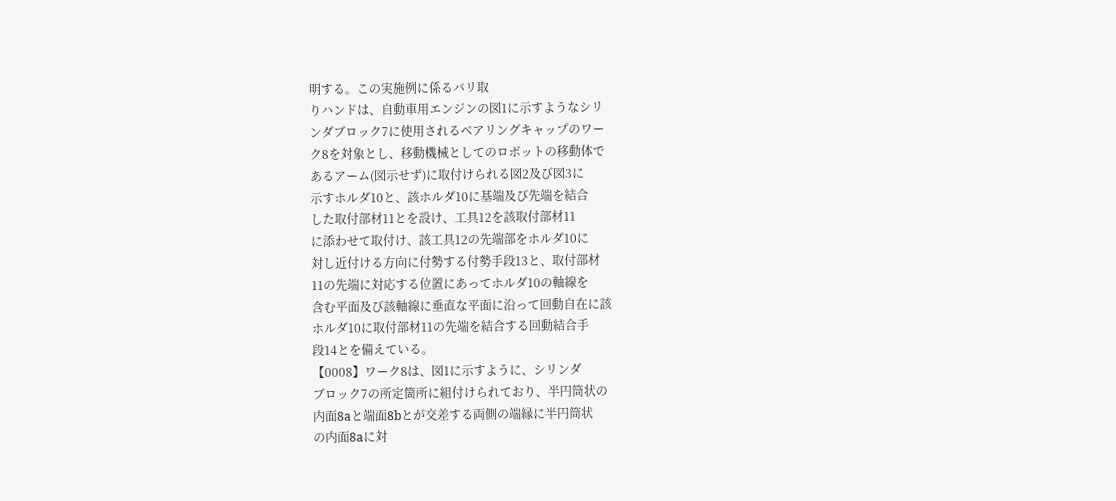明する。この実施例に係るバリ取
りハンドは、自動車用エンジンの図1に示すようなシリ
ンダブロック7に使用されるベアリングキャップのワー
ク8を対象とし、移動機械としてのロボットの移動体で
あるアーム(図示せず)に取付けられる図2及び図3に
示すホルダ10と、該ホルダ10に基端及び先端を結合
した取付部材11とを設け、工具12を該取付部材11
に添わせて取付け、該工具12の先端部をホルダ10に
対し近付ける方向に付勢する付勢手段13と、取付部材
11の先端に対応する位置にあってホルダ10の軸線を
含む平面及び該軸線に垂直な平面に沿って回動自在に該
ホルダ10に取付部材11の先端を結合する回動結合手
段14とを備えている。
【0008】ワーク8は、図1に示すように、シリンダ
ブロック7の所定箇所に組付けられており、半円筒状の
内面8aと端面8bとが交差する両側の端縁に半円筒状
の内面8aに対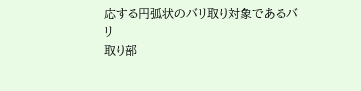応する円弧状のバリ取り対象であるバリ
取り部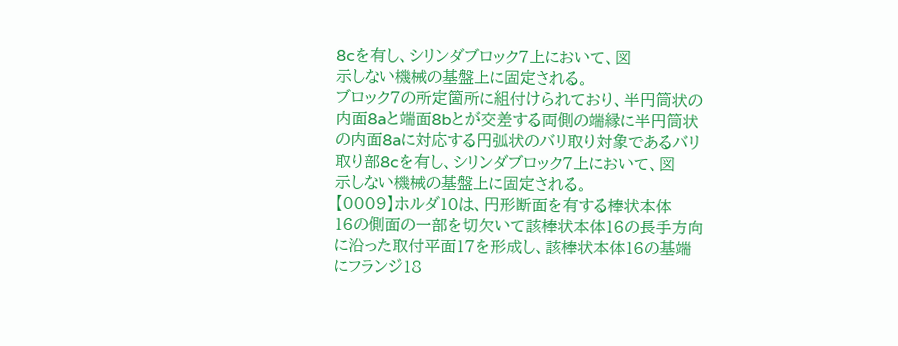8cを有し、シリンダブロック7上において、図
示しない機械の基盤上に固定される。
ブロック7の所定箇所に組付けられており、半円筒状の
内面8aと端面8bとが交差する両側の端縁に半円筒状
の内面8aに対応する円弧状のバリ取り対象であるバリ
取り部8cを有し、シリンダブロック7上において、図
示しない機械の基盤上に固定される。
【0009】ホルダ10は、円形断面を有する棒状本体
16の側面の一部を切欠いて該棒状本体16の長手方向
に沿った取付平面17を形成し、該棒状本体16の基端
にフランジ18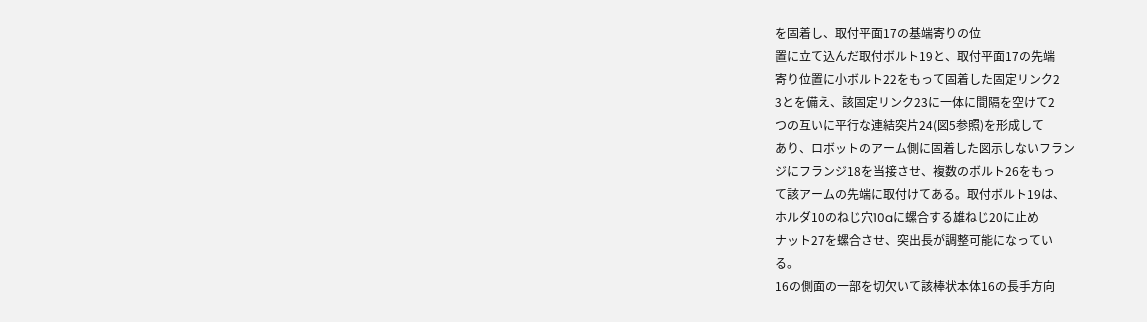を固着し、取付平面17の基端寄りの位
置に立て込んだ取付ボルト19と、取付平面17の先端
寄り位置に小ボルト22をもって固着した固定リンク2
3とを備え、該固定リンク23に一体に間隔を空けて2
つの互いに平行な連結突片24(図5参照)を形成して
あり、ロボットのアーム側に固着した図示しないフラン
ジにフランジ18を当接させ、複数のボルト26をもっ
て該アームの先端に取付けてある。取付ボルト19は、
ホルダ10のねじ穴10aに螺合する雄ねじ20に止め
ナット27を螺合させ、突出長が調整可能になってい
る。
16の側面の一部を切欠いて該棒状本体16の長手方向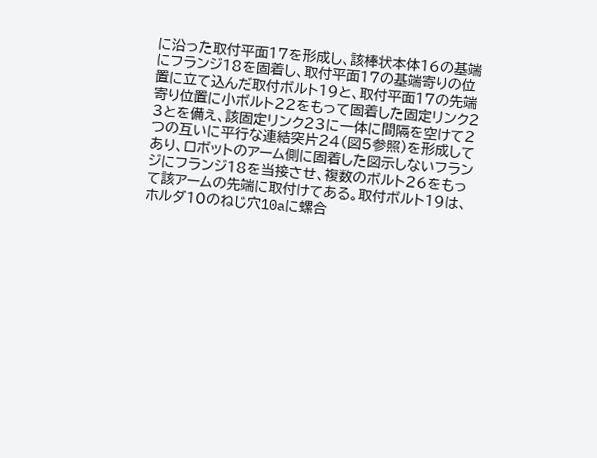に沿った取付平面17を形成し、該棒状本体16の基端
にフランジ18を固着し、取付平面17の基端寄りの位
置に立て込んだ取付ボルト19と、取付平面17の先端
寄り位置に小ボルト22をもって固着した固定リンク2
3とを備え、該固定リンク23に一体に間隔を空けて2
つの互いに平行な連結突片24(図5参照)を形成して
あり、ロボットのアーム側に固着した図示しないフラン
ジにフランジ18を当接させ、複数のボルト26をもっ
て該アームの先端に取付けてある。取付ボルト19は、
ホルダ10のねじ穴10aに螺合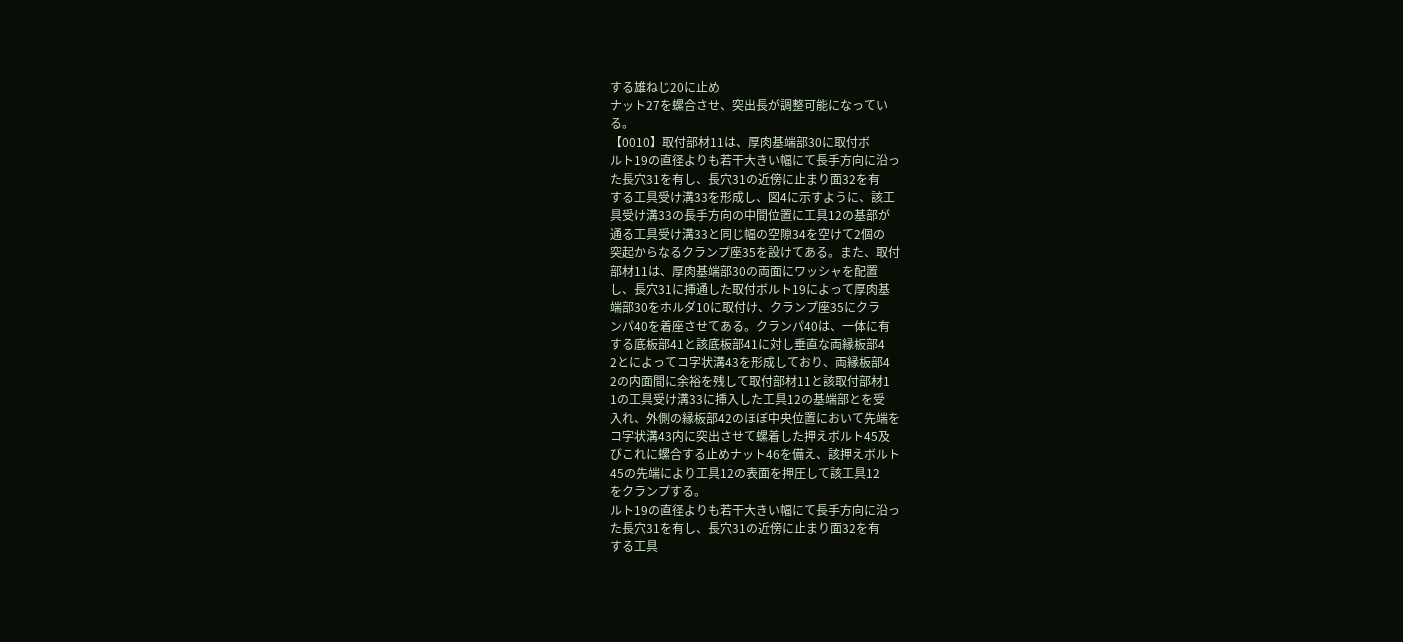する雄ねじ20に止め
ナット27を螺合させ、突出長が調整可能になってい
る。
【0010】取付部材11は、厚肉基端部30に取付ボ
ルト19の直径よりも若干大きい幅にて長手方向に沿っ
た長穴31を有し、長穴31の近傍に止まり面32を有
する工具受け溝33を形成し、図4に示すように、該工
具受け溝33の長手方向の中間位置に工具12の基部が
通る工具受け溝33と同じ幅の空隙34を空けて2個の
突起からなるクランプ座35を設けてある。また、取付
部材11は、厚肉基端部30の両面にワッシャを配置
し、長穴31に挿通した取付ボルト19によって厚肉基
端部30をホルダ10に取付け、クランプ座35にクラ
ンパ40を着座させてある。クランパ40は、一体に有
する底板部41と該底板部41に対し垂直な両縁板部4
2とによってコ字状溝43を形成しており、両縁板部4
2の内面間に余裕を残して取付部材11と該取付部材1
1の工具受け溝33に挿入した工具12の基端部とを受
入れ、外側の縁板部42のほぼ中央位置において先端を
コ字状溝43内に突出させて螺着した押えボルト45及
びこれに螺合する止めナット46を備え、該押えボルト
45の先端により工具12の表面を押圧して該工具12
をクランプする。
ルト19の直径よりも若干大きい幅にて長手方向に沿っ
た長穴31を有し、長穴31の近傍に止まり面32を有
する工具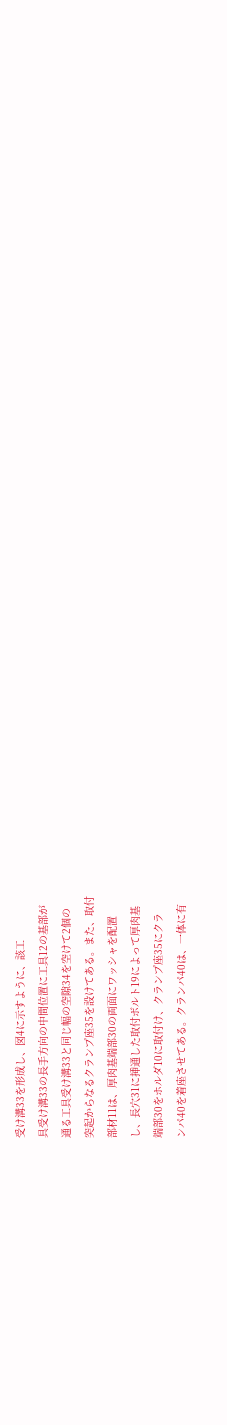受け溝33を形成し、図4に示すように、該工
具受け溝33の長手方向の中間位置に工具12の基部が
通る工具受け溝33と同じ幅の空隙34を空けて2個の
突起からなるクランプ座35を設けてある。また、取付
部材11は、厚肉基端部30の両面にワッシャを配置
し、長穴31に挿通した取付ボルト19によって厚肉基
端部30をホルダ10に取付け、クランプ座35にクラ
ンパ40を着座させてある。クランパ40は、一体に有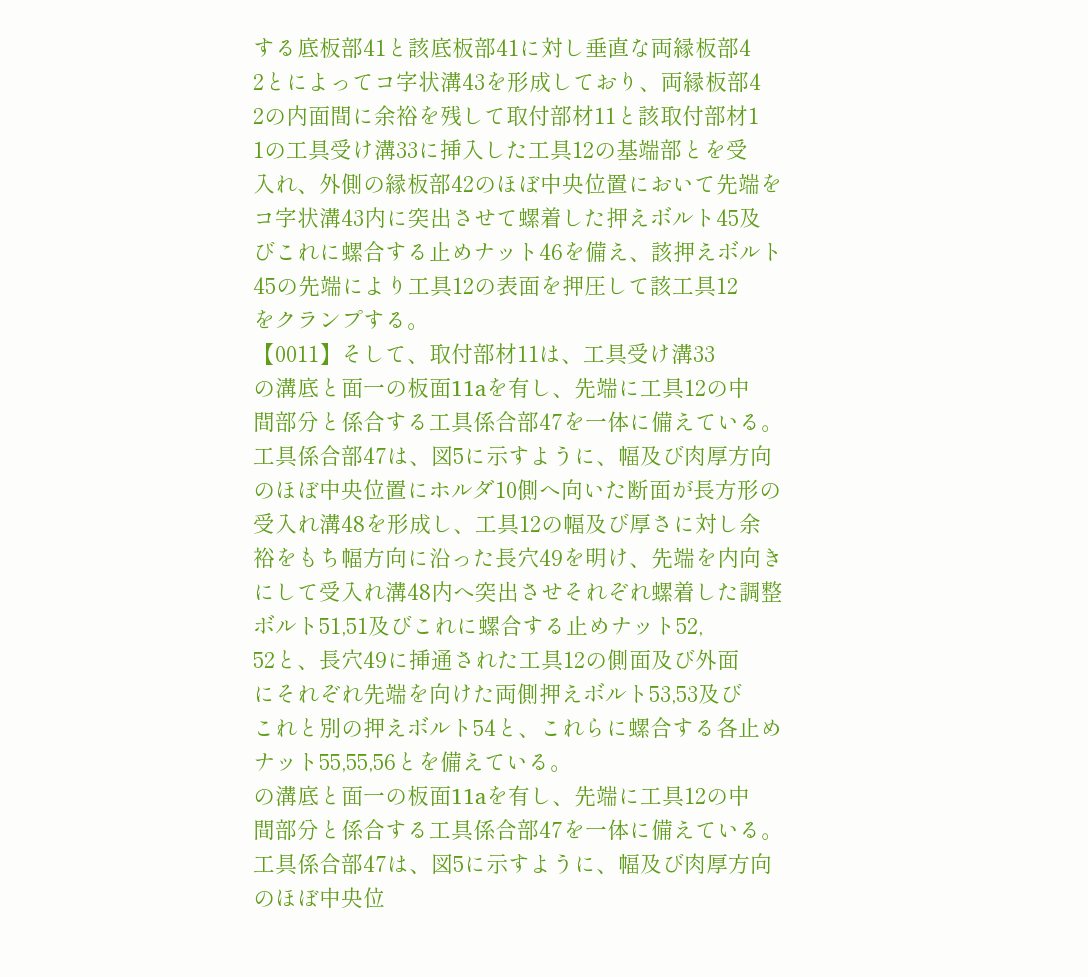する底板部41と該底板部41に対し垂直な両縁板部4
2とによってコ字状溝43を形成しており、両縁板部4
2の内面間に余裕を残して取付部材11と該取付部材1
1の工具受け溝33に挿入した工具12の基端部とを受
入れ、外側の縁板部42のほぼ中央位置において先端を
コ字状溝43内に突出させて螺着した押えボルト45及
びこれに螺合する止めナット46を備え、該押えボルト
45の先端により工具12の表面を押圧して該工具12
をクランプする。
【0011】そして、取付部材11は、工具受け溝33
の溝底と面一の板面11aを有し、先端に工具12の中
間部分と係合する工具係合部47を一体に備えている。
工具係合部47は、図5に示すように、幅及び肉厚方向
のほぼ中央位置にホルダ10側へ向いた断面が長方形の
受入れ溝48を形成し、工具12の幅及び厚さに対し余
裕をもち幅方向に沿った長穴49を明け、先端を内向き
にして受入れ溝48内へ突出させそれぞれ螺着した調整
ボルト51,51及びこれに螺合する止めナット52,
52と、長穴49に挿通された工具12の側面及び外面
にそれぞれ先端を向けた両側押えボルト53,53及び
これと別の押えボルト54と、これらに螺合する各止め
ナット55,55,56とを備えている。
の溝底と面一の板面11aを有し、先端に工具12の中
間部分と係合する工具係合部47を一体に備えている。
工具係合部47は、図5に示すように、幅及び肉厚方向
のほぼ中央位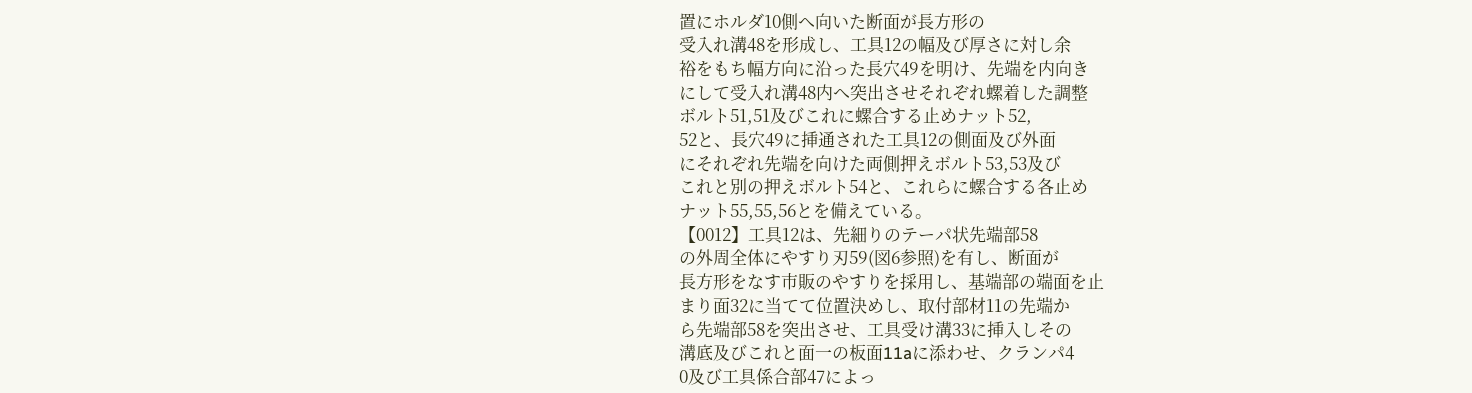置にホルダ10側へ向いた断面が長方形の
受入れ溝48を形成し、工具12の幅及び厚さに対し余
裕をもち幅方向に沿った長穴49を明け、先端を内向き
にして受入れ溝48内へ突出させそれぞれ螺着した調整
ボルト51,51及びこれに螺合する止めナット52,
52と、長穴49に挿通された工具12の側面及び外面
にそれぞれ先端を向けた両側押えボルト53,53及び
これと別の押えボルト54と、これらに螺合する各止め
ナット55,55,56とを備えている。
【0012】工具12は、先細りのテーパ状先端部58
の外周全体にやすり刃59(図6参照)を有し、断面が
長方形をなす市販のやすりを採用し、基端部の端面を止
まり面32に当てて位置決めし、取付部材11の先端か
ら先端部58を突出させ、工具受け溝33に挿入しその
溝底及びこれと面一の板面11aに添わせ、クランパ4
0及び工具係合部47によっ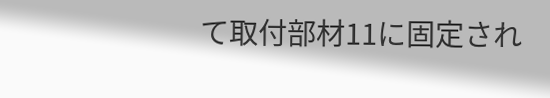て取付部材11に固定され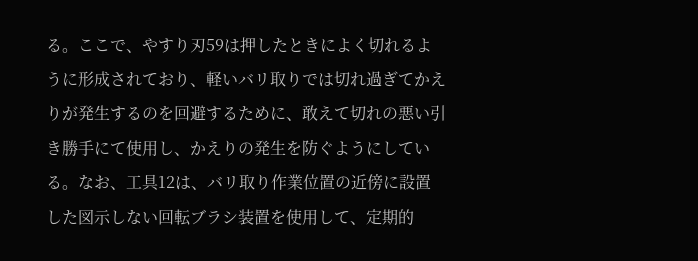る。ここで、やすり刃59は押したときによく切れるよ
うに形成されており、軽いバリ取りでは切れ過ぎてかえ
りが発生するのを回避するために、敢えて切れの悪い引
き勝手にて使用し、かえりの発生を防ぐようにしてい
る。なお、工具12は、バリ取り作業位置の近傍に設置
した図示しない回転ブラシ装置を使用して、定期的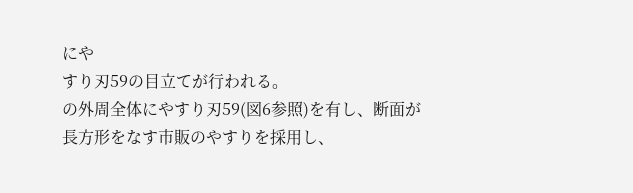にや
すり刃59の目立てが行われる。
の外周全体にやすり刃59(図6参照)を有し、断面が
長方形をなす市販のやすりを採用し、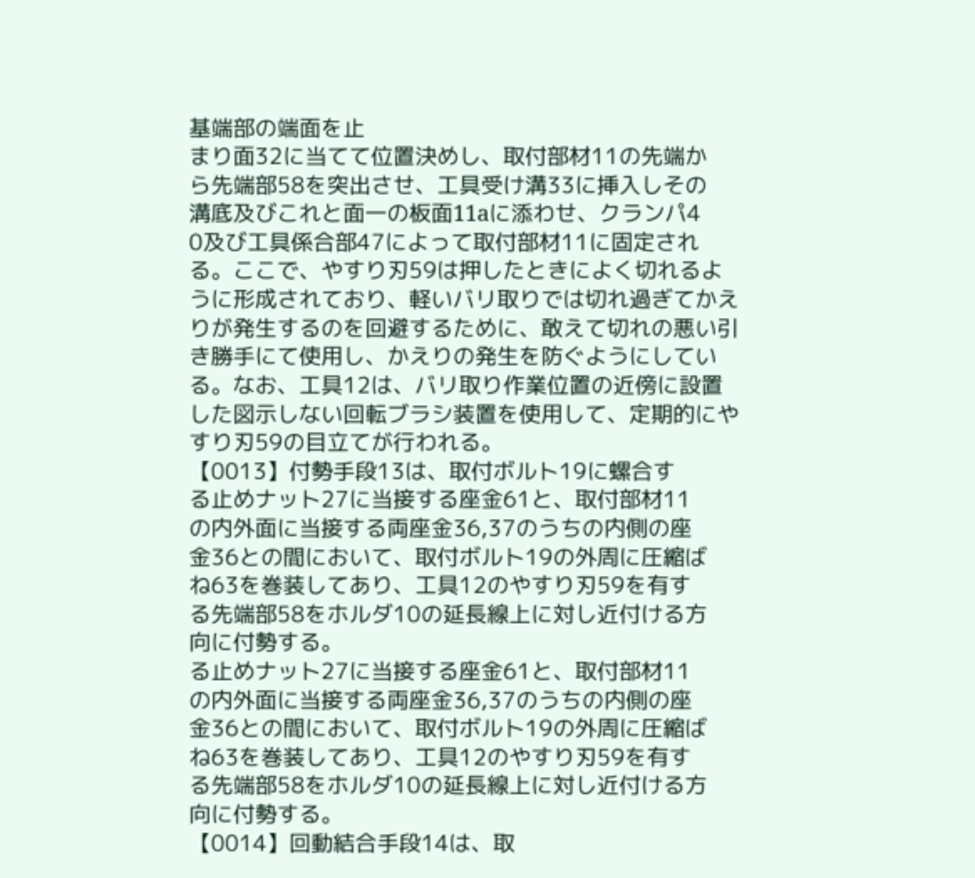基端部の端面を止
まり面32に当てて位置決めし、取付部材11の先端か
ら先端部58を突出させ、工具受け溝33に挿入しその
溝底及びこれと面一の板面11aに添わせ、クランパ4
0及び工具係合部47によって取付部材11に固定され
る。ここで、やすり刃59は押したときによく切れるよ
うに形成されており、軽いバリ取りでは切れ過ぎてかえ
りが発生するのを回避するために、敢えて切れの悪い引
き勝手にて使用し、かえりの発生を防ぐようにしてい
る。なお、工具12は、バリ取り作業位置の近傍に設置
した図示しない回転ブラシ装置を使用して、定期的にや
すり刃59の目立てが行われる。
【0013】付勢手段13は、取付ボルト19に螺合す
る止めナット27に当接する座金61と、取付部材11
の内外面に当接する両座金36,37のうちの内側の座
金36との間において、取付ボルト19の外周に圧縮ば
ね63を巻装してあり、工具12のやすり刃59を有す
る先端部58をホルダ10の延長線上に対し近付ける方
向に付勢する。
る止めナット27に当接する座金61と、取付部材11
の内外面に当接する両座金36,37のうちの内側の座
金36との間において、取付ボルト19の外周に圧縮ば
ね63を巻装してあり、工具12のやすり刃59を有す
る先端部58をホルダ10の延長線上に対し近付ける方
向に付勢する。
【0014】回動結合手段14は、取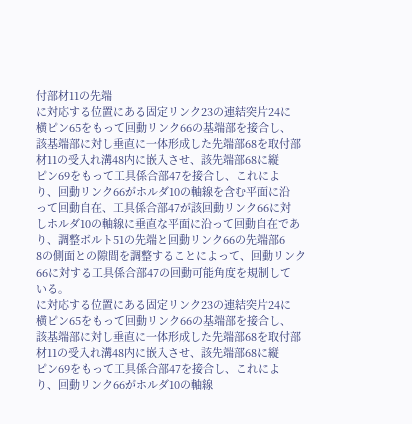付部材11の先端
に対応する位置にある固定リンク23の連結突片24に
横ピン65をもって回動リンク66の基端部を接合し、
該基端部に対し垂直に一体形成した先端部68を取付部
材11の受入れ溝48内に嵌入させ、該先端部68に縦
ピン69をもって工具係合部47を接合し、これによ
り、回動リンク66がホルダ10の軸線を含む平面に沿
って回動自在、工具係合部47が該回動リンク66に対
しホルダ10の軸線に垂直な平面に沿って回動自在であ
り、調整ボルト51の先端と回動リンク66の先端部6
8の側面との隙間を調整することによって、回動リンク
66に対する工具係合部47の回動可能角度を規制して
いる。
に対応する位置にある固定リンク23の連結突片24に
横ピン65をもって回動リンク66の基端部を接合し、
該基端部に対し垂直に一体形成した先端部68を取付部
材11の受入れ溝48内に嵌入させ、該先端部68に縦
ピン69をもって工具係合部47を接合し、これによ
り、回動リンク66がホルダ10の軸線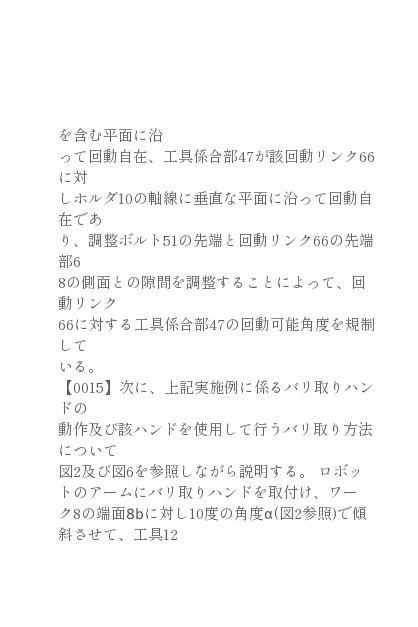を含む平面に沿
って回動自在、工具係合部47が該回動リンク66に対
しホルダ10の軸線に垂直な平面に沿って回動自在であ
り、調整ボルト51の先端と回動リンク66の先端部6
8の側面との隙間を調整することによって、回動リンク
66に対する工具係合部47の回動可能角度を規制して
いる。
【0015】次に、上記実施例に係るバリ取りハンドの
動作及び該ハンドを使用して行うバリ取り方法について
図2及び図6を参照しながら説明する。 ロボットのアームにバリ取りハンドを取付け、ワー
ク8の端面8bに対し10度の角度α(図2参照)で傾
斜させて、工具12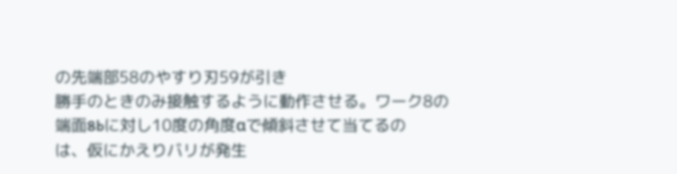の先端部58のやすり刃59が引き
勝手のときのみ接触するように動作させる。ワーク8の
端面8bに対し10度の角度αで傾斜させて当てるの
は、仮にかえりバリが発生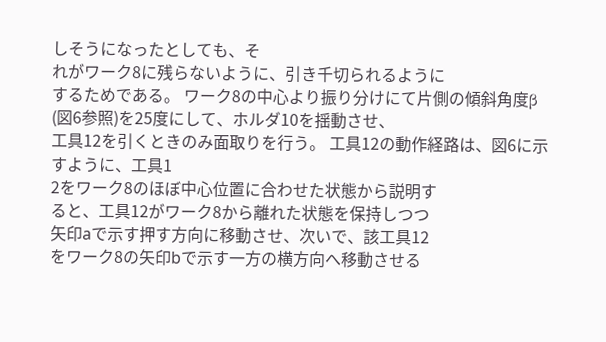しそうになったとしても、そ
れがワーク8に残らないように、引き千切られるように
するためである。 ワーク8の中心より振り分けにて片側の傾斜角度β
(図6参照)を25度にして、ホルダ10を揺動させ、
工具12を引くときのみ面取りを行う。 工具12の動作経路は、図6に示すように、工具1
2をワーク8のほぼ中心位置に合わせた状態から説明す
ると、工具12がワーク8から離れた状態を保持しつつ
矢印aで示す押す方向に移動させ、次いで、該工具12
をワーク8の矢印bで示す一方の横方向へ移動させる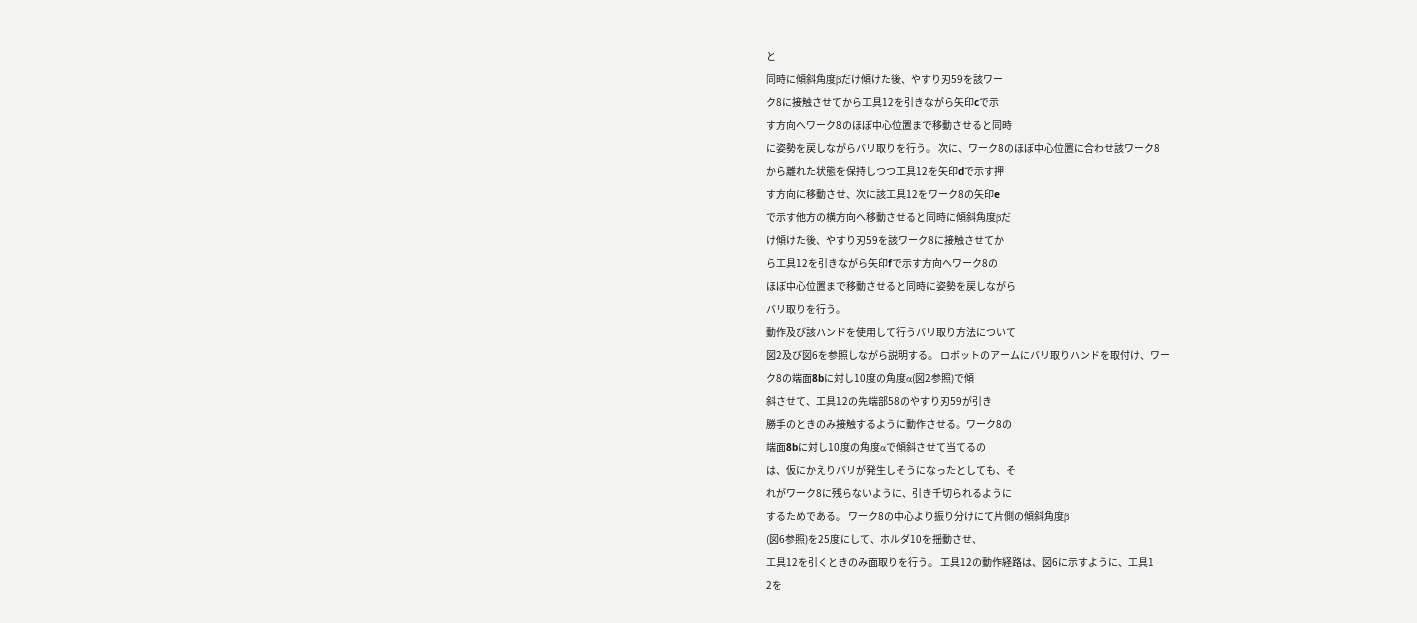と
同時に傾斜角度βだけ傾けた後、やすり刃59を該ワー
ク8に接触させてから工具12を引きながら矢印cで示
す方向へワーク8のほぼ中心位置まで移動させると同時
に姿勢を戻しながらバリ取りを行う。 次に、ワーク8のほぼ中心位置に合わせ該ワーク8
から離れた状態を保持しつつ工具12を矢印dで示す押
す方向に移動させ、次に該工具12をワーク8の矢印e
で示す他方の横方向へ移動させると同時に傾斜角度βだ
け傾けた後、やすり刃59を該ワーク8に接触させてか
ら工具12を引きながら矢印fで示す方向へワーク8の
ほぼ中心位置まで移動させると同時に姿勢を戻しながら
バリ取りを行う。
動作及び該ハンドを使用して行うバリ取り方法について
図2及び図6を参照しながら説明する。 ロボットのアームにバリ取りハンドを取付け、ワー
ク8の端面8bに対し10度の角度α(図2参照)で傾
斜させて、工具12の先端部58のやすり刃59が引き
勝手のときのみ接触するように動作させる。ワーク8の
端面8bに対し10度の角度αで傾斜させて当てるの
は、仮にかえりバリが発生しそうになったとしても、そ
れがワーク8に残らないように、引き千切られるように
するためである。 ワーク8の中心より振り分けにて片側の傾斜角度β
(図6参照)を25度にして、ホルダ10を揺動させ、
工具12を引くときのみ面取りを行う。 工具12の動作経路は、図6に示すように、工具1
2を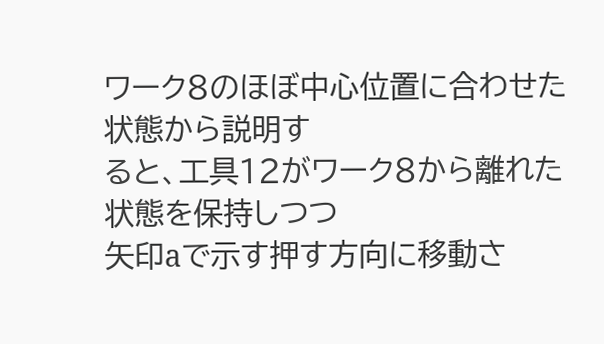ワーク8のほぼ中心位置に合わせた状態から説明す
ると、工具12がワーク8から離れた状態を保持しつつ
矢印aで示す押す方向に移動さ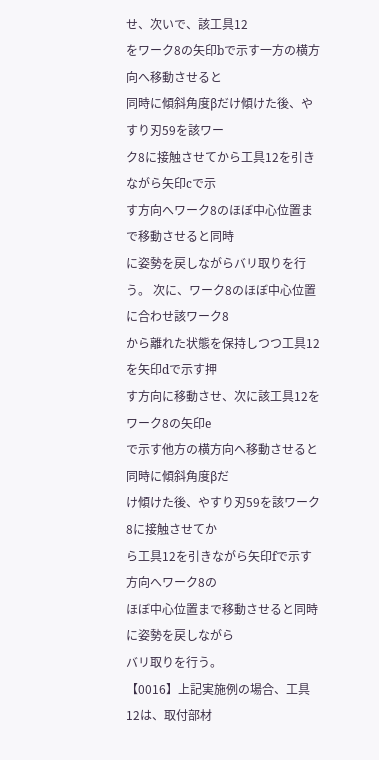せ、次いで、該工具12
をワーク8の矢印bで示す一方の横方向へ移動させると
同時に傾斜角度βだけ傾けた後、やすり刃59を該ワー
ク8に接触させてから工具12を引きながら矢印cで示
す方向へワーク8のほぼ中心位置まで移動させると同時
に姿勢を戻しながらバリ取りを行う。 次に、ワーク8のほぼ中心位置に合わせ該ワーク8
から離れた状態を保持しつつ工具12を矢印dで示す押
す方向に移動させ、次に該工具12をワーク8の矢印e
で示す他方の横方向へ移動させると同時に傾斜角度βだ
け傾けた後、やすり刃59を該ワーク8に接触させてか
ら工具12を引きながら矢印fで示す方向へワーク8の
ほぼ中心位置まで移動させると同時に姿勢を戻しながら
バリ取りを行う。
【0016】上記実施例の場合、工具12は、取付部材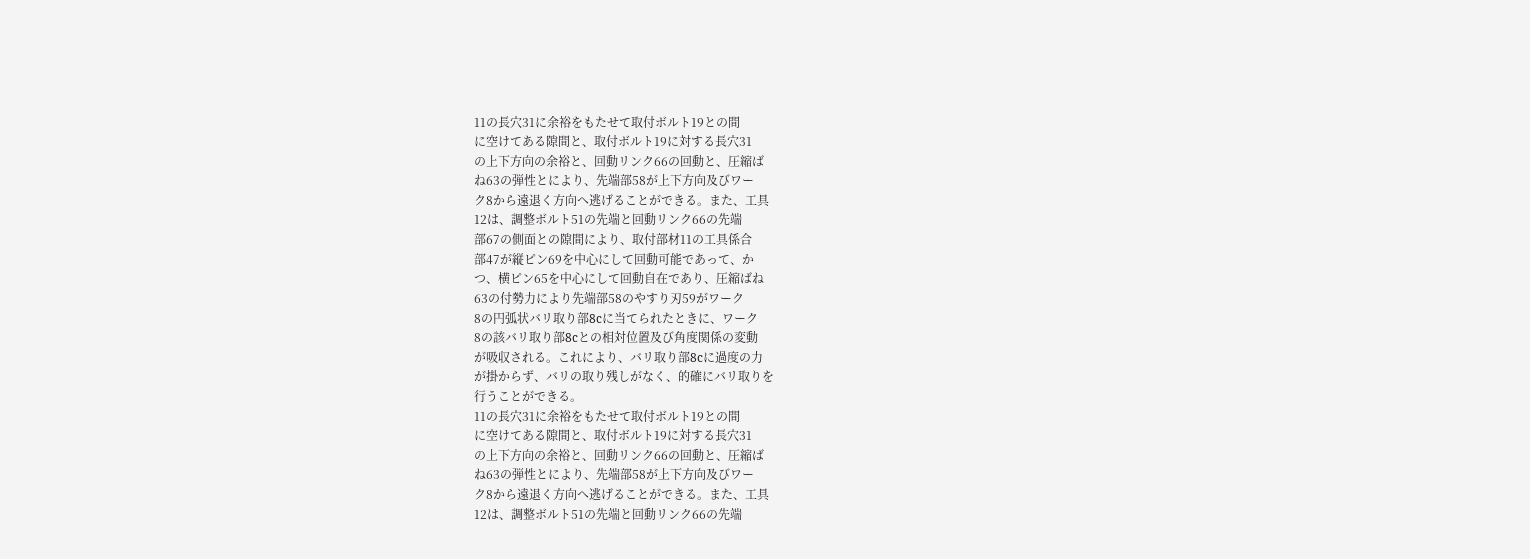11の長穴31に余裕をもたせて取付ボルト19との間
に空けてある隙間と、取付ボルト19に対する長穴31
の上下方向の余裕と、回動リンク66の回動と、圧縮ば
ね63の弾性とにより、先端部58が上下方向及びワー
ク8から遠退く方向へ逃げることができる。また、工具
12は、調整ボルト51の先端と回動リンク66の先端
部67の側面との隙間により、取付部材11の工具係合
部47が縦ピン69を中心にして回動可能であって、か
つ、横ピン65を中心にして回動自在であり、圧縮ばね
63の付勢力により先端部58のやすり刃59がワーク
8の円弧状バリ取り部8cに当てられたときに、ワーク
8の該バリ取り部8cとの相対位置及び角度関係の変動
が吸収される。これにより、バリ取り部8cに過度の力
が掛からず、バリの取り残しがなく、的確にバリ取りを
行うことができる。
11の長穴31に余裕をもたせて取付ボルト19との間
に空けてある隙間と、取付ボルト19に対する長穴31
の上下方向の余裕と、回動リンク66の回動と、圧縮ば
ね63の弾性とにより、先端部58が上下方向及びワー
ク8から遠退く方向へ逃げることができる。また、工具
12は、調整ボルト51の先端と回動リンク66の先端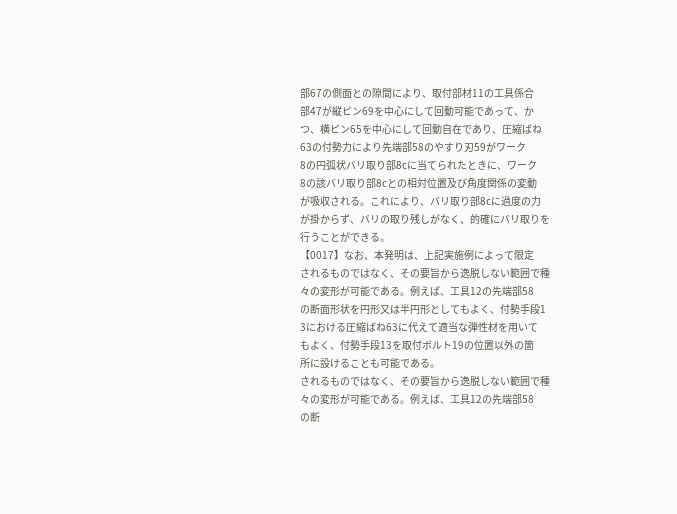部67の側面との隙間により、取付部材11の工具係合
部47が縦ピン69を中心にして回動可能であって、か
つ、横ピン65を中心にして回動自在であり、圧縮ばね
63の付勢力により先端部58のやすり刃59がワーク
8の円弧状バリ取り部8cに当てられたときに、ワーク
8の該バリ取り部8cとの相対位置及び角度関係の変動
が吸収される。これにより、バリ取り部8cに過度の力
が掛からず、バリの取り残しがなく、的確にバリ取りを
行うことができる。
【0017】なお、本発明は、上記実施例によって限定
されるものではなく、その要旨から逸脱しない範囲で種
々の変形が可能である。例えば、工具12の先端部58
の断面形状を円形又は半円形としてもよく、付勢手段1
3における圧縮ばね63に代えて適当な弾性材を用いて
もよく、付勢手段13を取付ボルト19の位置以外の箇
所に設けることも可能である。
されるものではなく、その要旨から逸脱しない範囲で種
々の変形が可能である。例えば、工具12の先端部58
の断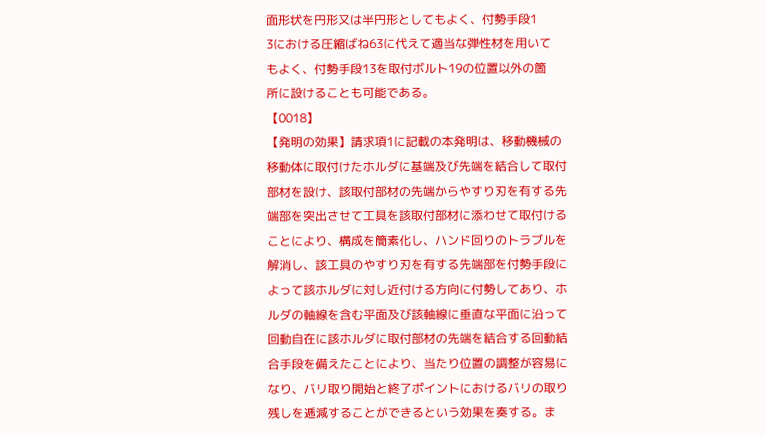面形状を円形又は半円形としてもよく、付勢手段1
3における圧縮ばね63に代えて適当な弾性材を用いて
もよく、付勢手段13を取付ボルト19の位置以外の箇
所に設けることも可能である。
【0018】
【発明の効果】請求項1に記載の本発明は、移動機械の
移動体に取付けたホルダに基端及び先端を結合して取付
部材を設け、該取付部材の先端からやすり刃を有する先
端部を突出させて工具を該取付部材に添わせて取付ける
ことにより、構成を簡素化し、ハンド回りのトラブルを
解消し、該工具のやすり刃を有する先端部を付勢手段に
よって該ホルダに対し近付ける方向に付勢してあり、ホ
ルダの軸線を含む平面及び該軸線に垂直な平面に沿って
回動自在に該ホルダに取付部材の先端を結合する回動結
合手段を備えたことにより、当たり位置の調整が容易に
なり、バリ取り開始と終了ポイントにおけるバリの取り
残しを逓減することができるという効果を奏する。ま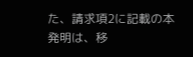た、請求項2に記載の本発明は、移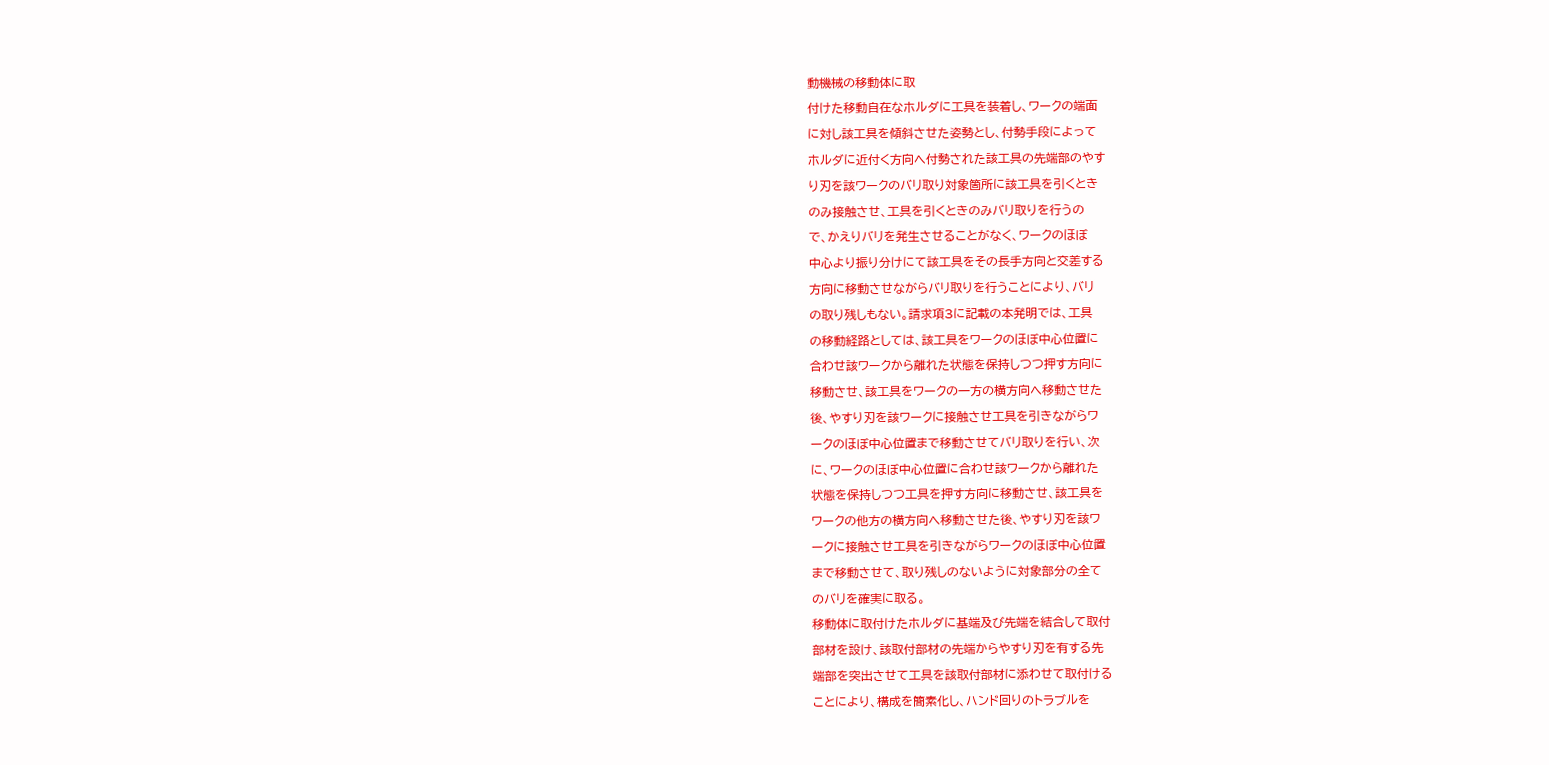動機械の移動体に取
付けた移動自在なホルダに工具を装着し、ワークの端面
に対し該工具を傾斜させた姿勢とし、付勢手段によって
ホルダに近付く方向へ付勢された該工具の先端部のやす
り刃を該ワークのバリ取り対象箇所に該工具を引くとき
のみ接触させ、工具を引くときのみバリ取りを行うの
で、かえりバリを発生させることがなく、ワークのほぼ
中心より振り分けにて該工具をその長手方向と交差する
方向に移動させながらバリ取りを行うことにより、バリ
の取り残しもない。請求項3に記載の本発明では、工具
の移動経路としては、該工具をワークのほぼ中心位置に
合わせ該ワークから離れた状態を保持しつつ押す方向に
移動させ、該工具をワークの一方の横方向へ移動させた
後、やすり刃を該ワークに接触させ工具を引きながらワ
ークのほぼ中心位置まで移動させてバリ取りを行い、次
に、ワークのほぼ中心位置に合わせ該ワークから離れた
状態を保持しつつ工具を押す方向に移動させ、該工具を
ワークの他方の横方向へ移動させた後、やすり刃を該ワ
ークに接触させ工具を引きながらワークのほぼ中心位置
まで移動させて、取り残しのないように対象部分の全て
のバリを確実に取る。
移動体に取付けたホルダに基端及び先端を結合して取付
部材を設け、該取付部材の先端からやすり刃を有する先
端部を突出させて工具を該取付部材に添わせて取付ける
ことにより、構成を簡素化し、ハンド回りのトラブルを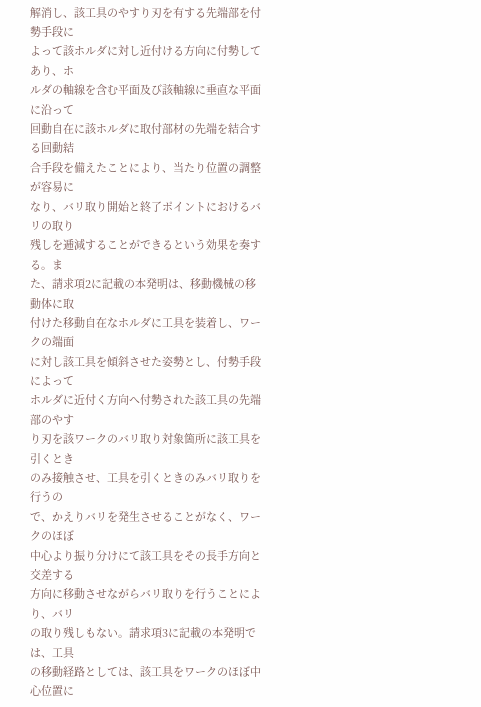解消し、該工具のやすり刃を有する先端部を付勢手段に
よって該ホルダに対し近付ける方向に付勢してあり、ホ
ルダの軸線を含む平面及び該軸線に垂直な平面に沿って
回動自在に該ホルダに取付部材の先端を結合する回動結
合手段を備えたことにより、当たり位置の調整が容易に
なり、バリ取り開始と終了ポイントにおけるバリの取り
残しを逓減することができるという効果を奏する。ま
た、請求項2に記載の本発明は、移動機械の移動体に取
付けた移動自在なホルダに工具を装着し、ワークの端面
に対し該工具を傾斜させた姿勢とし、付勢手段によって
ホルダに近付く方向へ付勢された該工具の先端部のやす
り刃を該ワークのバリ取り対象箇所に該工具を引くとき
のみ接触させ、工具を引くときのみバリ取りを行うの
で、かえりバリを発生させることがなく、ワークのほぼ
中心より振り分けにて該工具をその長手方向と交差する
方向に移動させながらバリ取りを行うことにより、バリ
の取り残しもない。請求項3に記載の本発明では、工具
の移動経路としては、該工具をワークのほぼ中心位置に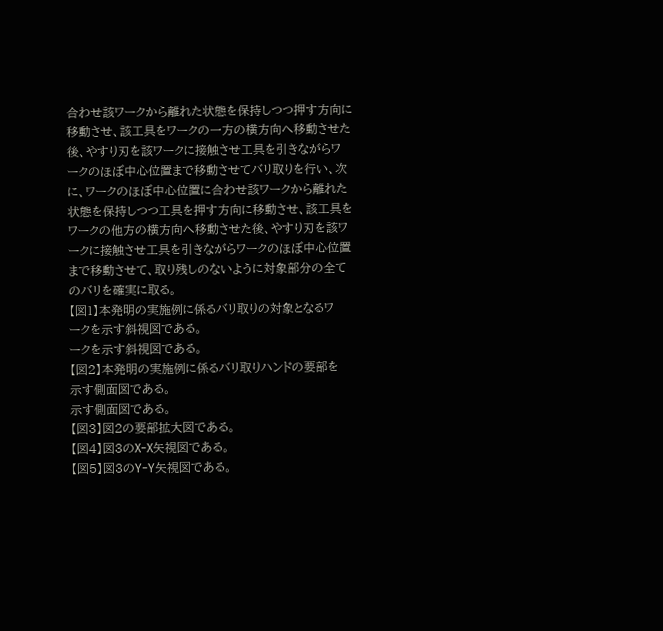合わせ該ワークから離れた状態を保持しつつ押す方向に
移動させ、該工具をワークの一方の横方向へ移動させた
後、やすり刃を該ワークに接触させ工具を引きながらワ
ークのほぼ中心位置まで移動させてバリ取りを行い、次
に、ワークのほぼ中心位置に合わせ該ワークから離れた
状態を保持しつつ工具を押す方向に移動させ、該工具を
ワークの他方の横方向へ移動させた後、やすり刃を該ワ
ークに接触させ工具を引きながらワークのほぼ中心位置
まで移動させて、取り残しのないように対象部分の全て
のバリを確実に取る。
【図1】本発明の実施例に係るバリ取りの対象となるワ
ークを示す斜視図である。
ークを示す斜視図である。
【図2】本発明の実施例に係るバリ取りハンドの要部を
示す側面図である。
示す側面図である。
【図3】図2の要部拡大図である。
【図4】図3のX−X矢視図である。
【図5】図3のY−Y矢視図である。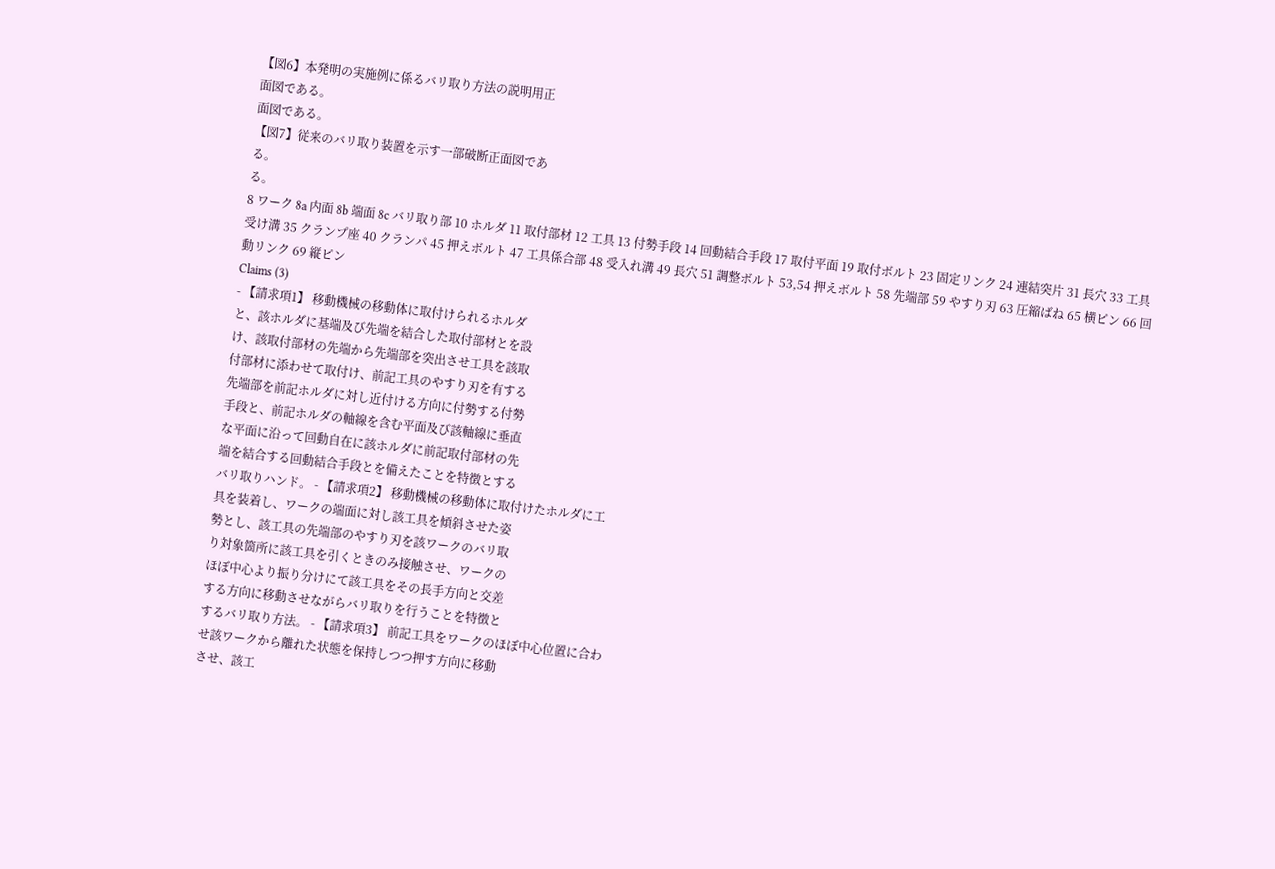【図6】本発明の実施例に係るバリ取り方法の説明用正
面図である。
面図である。
【図7】従来のバリ取り装置を示す一部破断正面図であ
る。
る。
8 ワーク 8a 内面 8b 端面 8c バリ取り部 10 ホルダ 11 取付部材 12 工具 13 付勢手段 14 回動結合手段 17 取付平面 19 取付ボルト 23 固定リンク 24 連結突片 31 長穴 33 工具受け溝 35 クランプ座 40 クランパ 45 押えボルト 47 工具係合部 48 受入れ溝 49 長穴 51 調整ボルト 53,54 押えボルト 58 先端部 59 やすり刃 63 圧縮ばね 65 横ピン 66 回動リンク 69 縦ピン
Claims (3)
- 【請求項1】 移動機械の移動体に取付けられるホルダ
と、該ホルダに基端及び先端を結合した取付部材とを設
け、該取付部材の先端から先端部を突出させ工具を該取
付部材に添わせて取付け、前記工具のやすり刃を有する
先端部を前記ホルダに対し近付ける方向に付勢する付勢
手段と、前記ホルダの軸線を含む平面及び該軸線に垂直
な平面に沿って回動自在に該ホルダに前記取付部材の先
端を結合する回動結合手段とを備えたことを特徴とする
バリ取りハンド。 - 【請求項2】 移動機械の移動体に取付けたホルダに工
具を装着し、ワークの端面に対し該工具を傾斜させた姿
勢とし、該工具の先端部のやすり刃を該ワークのバリ取
り対象箇所に該工具を引くときのみ接触させ、ワークの
ほぼ中心より振り分けにて該工具をその長手方向と交差
する方向に移動させながらバリ取りを行うことを特徴と
するバリ取り方法。 - 【請求項3】 前記工具をワークのほぼ中心位置に合わ
せ該ワークから離れた状態を保持しつつ押す方向に移動
させ、該工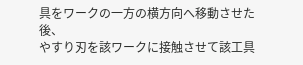具をワークの一方の横方向へ移動させた後、
やすり刃を該ワークに接触させて該工具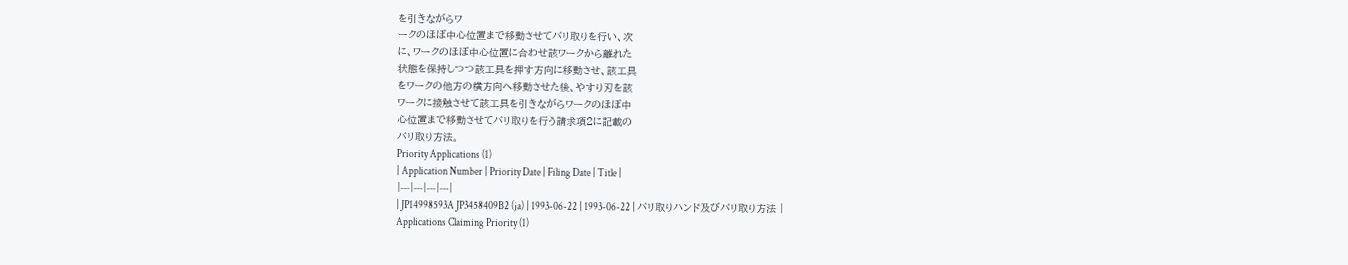を引きながらワ
ークのほぼ中心位置まで移動させてバリ取りを行い、次
に、ワークのほぼ中心位置に合わせ該ワークから離れた
状態を保持しつつ該工具を押す方向に移動させ、該工具
をワークの他方の横方向へ移動させた後、やすり刃を該
ワークに接触させて該工具を引きながらワークのほぼ中
心位置まで移動させてバリ取りを行う請求項2に記載の
バリ取り方法。
Priority Applications (1)
| Application Number | Priority Date | Filing Date | Title |
|---|---|---|---|
| JP14998593A JP3458409B2 (ja) | 1993-06-22 | 1993-06-22 | バリ取りハンド及びバリ取り方法 |
Applications Claiming Priority (1)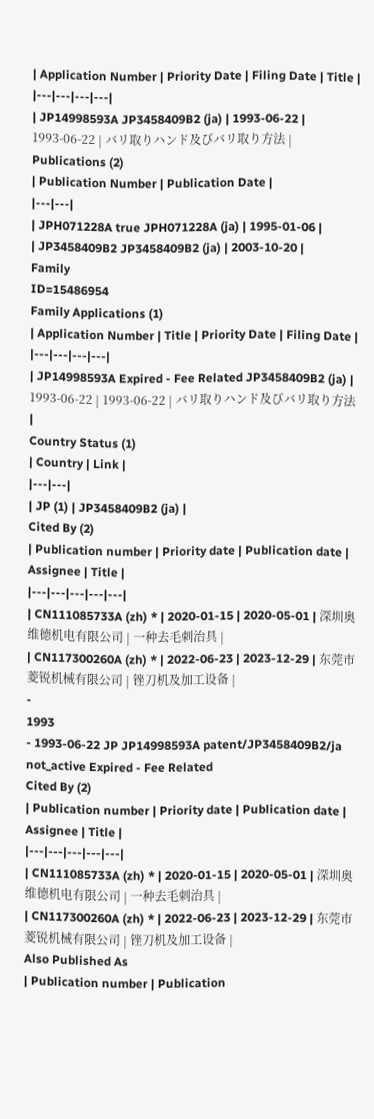| Application Number | Priority Date | Filing Date | Title |
|---|---|---|---|
| JP14998593A JP3458409B2 (ja) | 1993-06-22 | 1993-06-22 | バリ取りハンド及びバリ取り方法 |
Publications (2)
| Publication Number | Publication Date |
|---|---|
| JPH071228A true JPH071228A (ja) | 1995-01-06 |
| JP3458409B2 JP3458409B2 (ja) | 2003-10-20 |
Family
ID=15486954
Family Applications (1)
| Application Number | Title | Priority Date | Filing Date |
|---|---|---|---|
| JP14998593A Expired - Fee Related JP3458409B2 (ja) | 1993-06-22 | 1993-06-22 | バリ取りハンド及びバリ取り方法 |
Country Status (1)
| Country | Link |
|---|---|
| JP (1) | JP3458409B2 (ja) |
Cited By (2)
| Publication number | Priority date | Publication date | Assignee | Title |
|---|---|---|---|---|
| CN111085733A (zh) * | 2020-01-15 | 2020-05-01 | 深圳奥维德机电有限公司 | 一种去毛刺治具 |
| CN117300260A (zh) * | 2022-06-23 | 2023-12-29 | 东莞市菱锐机械有限公司 | 锉刀机及加工设备 |
-
1993
- 1993-06-22 JP JP14998593A patent/JP3458409B2/ja not_active Expired - Fee Related
Cited By (2)
| Publication number | Priority date | Publication date | Assignee | Title |
|---|---|---|---|---|
| CN111085733A (zh) * | 2020-01-15 | 2020-05-01 | 深圳奥维德机电有限公司 | 一种去毛刺治具 |
| CN117300260A (zh) * | 2022-06-23 | 2023-12-29 | 东莞市菱锐机械有限公司 | 锉刀机及加工设备 |
Also Published As
| Publication number | Publication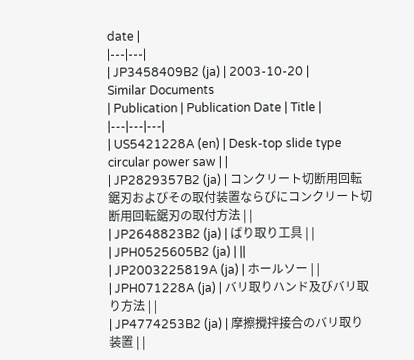date |
|---|---|
| JP3458409B2 (ja) | 2003-10-20 |
Similar Documents
| Publication | Publication Date | Title |
|---|---|---|
| US5421228A (en) | Desk-top slide type circular power saw | |
| JP2829357B2 (ja) | コンクリート切断用回転鋸刃およびその取付装置ならびにコンクリート切断用回転鋸刃の取付方法 | |
| JP2648823B2 (ja) | ばり取り工具 | |
| JPH0525605B2 (ja) | ||
| JP2003225819A (ja) | ホールソー | |
| JPH071228A (ja) | バリ取りハンド及びバリ取り方法 | |
| JP4774253B2 (ja) | 摩擦攪拌接合のバリ取り装置 | |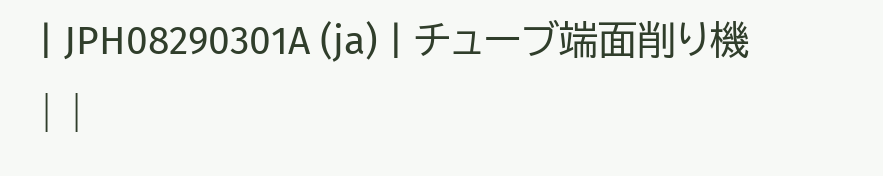| JPH08290301A (ja) | チューブ端面削り機 | |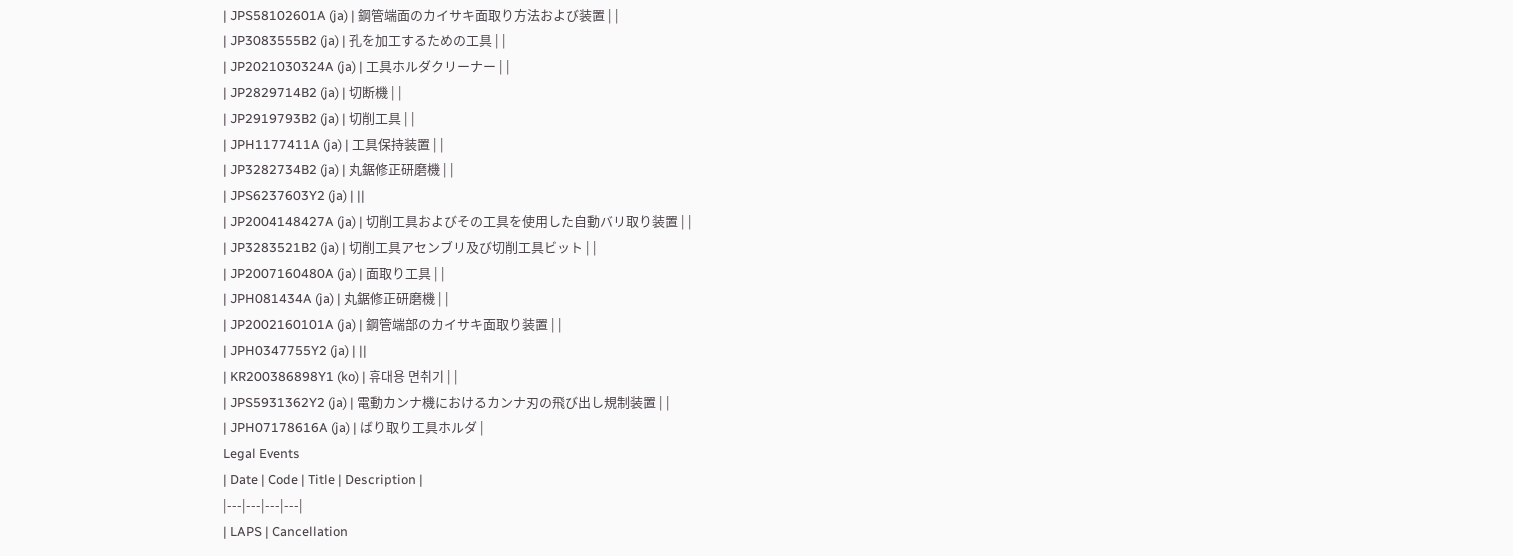| JPS58102601A (ja) | 鋼管端面のカイサキ面取り方法および装置 | |
| JP3083555B2 (ja) | 孔を加工するための工具 | |
| JP2021030324A (ja) | 工具ホルダクリーナー | |
| JP2829714B2 (ja) | 切断機 | |
| JP2919793B2 (ja) | 切削工具 | |
| JPH1177411A (ja) | 工具保持装置 | |
| JP3282734B2 (ja) | 丸鋸修正研磨機 | |
| JPS6237603Y2 (ja) | ||
| JP2004148427A (ja) | 切削工具およびその工具を使用した自動バリ取り装置 | |
| JP3283521B2 (ja) | 切削工具アセンブリ及び切削工具ビット | |
| JP2007160480A (ja) | 面取り工具 | |
| JPH081434A (ja) | 丸鋸修正研磨機 | |
| JP2002160101A (ja) | 鋼管端部のカイサキ面取り装置 | |
| JPH0347755Y2 (ja) | ||
| KR200386898Y1 (ko) | 휴대용 면취기 | |
| JPS5931362Y2 (ja) | 電動カンナ機におけるカンナ刃の飛び出し規制装置 | |
| JPH07178616A (ja) | ばり取り工具ホルダ |
Legal Events
| Date | Code | Title | Description |
|---|---|---|---|
| LAPS | Cancellation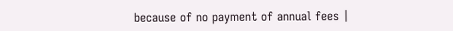because of no payment of annual fees |